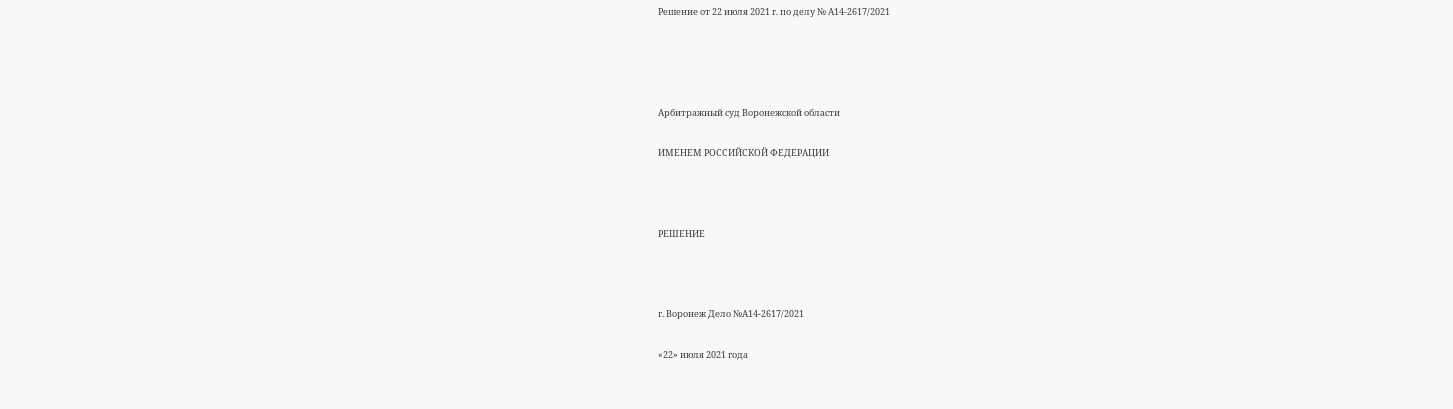Решение от 22 июля 2021 г. по делу № А14-2617/2021




Арбитражный суд Воронежской области

ИМЕНЕМ РОССИЙСКОЙ ФЕДЕРАЦИИ



РЕШЕНИЕ



г. Воронеж Дело №А14-2617/2021

«22» июля 2021 года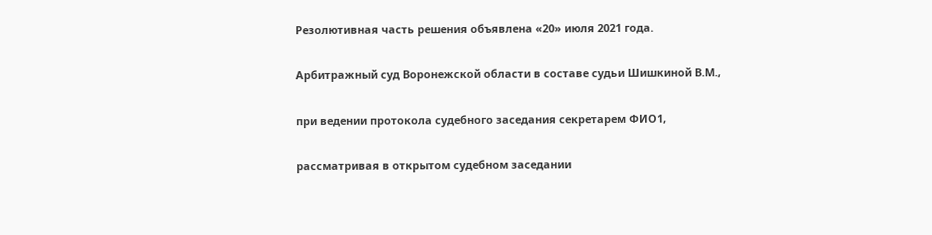Резолютивная часть решения объявлена «20» июля 2021 года.

Арбитражный суд Воронежской области в составе судьи Шишкиной В.М.,

при ведении протокола судебного заседания секретарем ФИО1,

рассматривая в открытом судебном заседании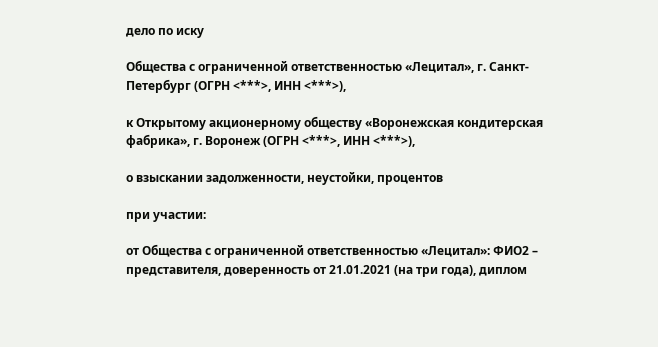дело по иску

Общества с ограниченной ответственностью «Лецитал», г. Санкт-Петербург (ОГРН <***>, ИНН <***>),

к Открытому акционерному обществу «Воронежская кондитерская фабрика», г. Воронеж (ОГРН <***>, ИНН <***>),

о взыскании задолженности, неустойки, процентов

при участии:

от Общества с ограниченной ответственностью «Лецитал»: ФИО2 – представителя, доверенность от 21.01.2021 (на три года), диплом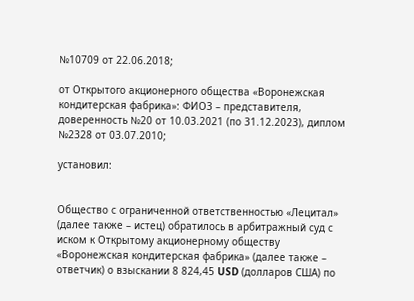№10709 от 22.06.2018;

от Открытого акционерного общества «Воронежская кондитерская фабрика»: ФИО3 – представителя, доверенность №20 от 10.03.2021 (по 31.12.2023), диплом №2328 от 03.07.2010;

установил:


Общество с ограниченной ответственностью «Лецитал» (далее также – истец) обратилось в арбитражный суд с иском к Открытому акционерному обществу «Воронежская кондитерская фабрика» (далее также – ответчик) о взыскании 8 824,45 USD (долларов США) по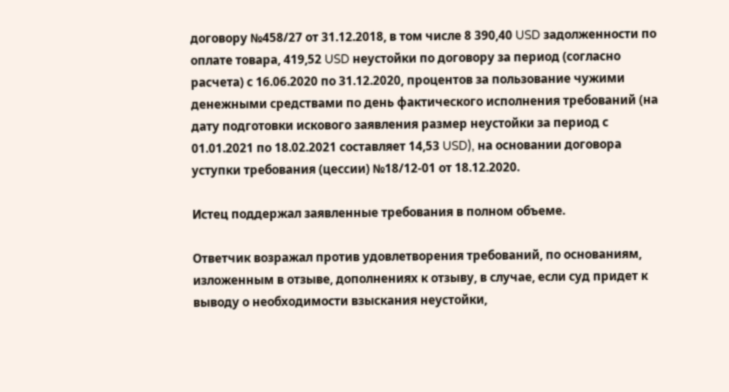договору №458/27 от 31.12.2018, в том числе 8 390,40 USD задолженности по оплате товара, 419,52 USD неустойки по договору за период (согласно расчета) с 16.06.2020 по 31.12.2020, процентов за пользование чужими денежными средствами по день фактического исполнения требований (на дату подготовки искового заявления размер неустойки за период с 01.01.2021 по 18.02.2021 составляет 14,53 USD), на основании договора уступки требования (цессии) №18/12-01 от 18.12.2020.

Истец поддержал заявленные требования в полном объеме.

Ответчик возражал против удовлетворения требований, по основаниям, изложенным в отзыве, дополнениях к отзыву, в случае, если суд придет к выводу о необходимости взыскания неустойки,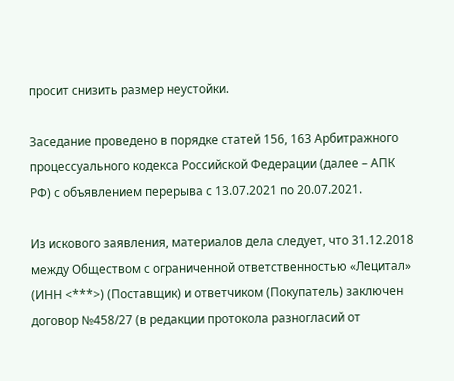просит снизить размер неустойки.

Заседание проведено в порядке статей 156, 163 Арбитражного процессуального кодекса Российской Федерации (далее – АПК РФ) с объявлением перерыва с 13.07.2021 по 20.07.2021.

Из искового заявления, материалов дела следует, что 31.12.2018 между Обществом с ограниченной ответственностью «Лецитал» (ИНН <***>) (Поставщик) и ответчиком (Покупатель) заключен договор №458/27 (в редакции протокола разногласий от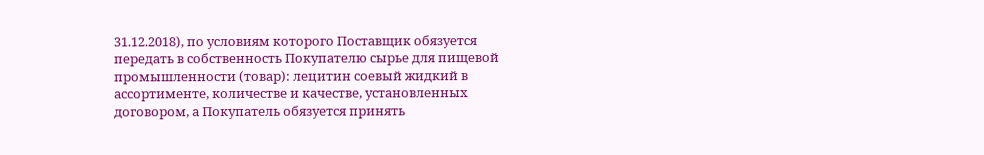31.12.2018), по условиям которого Поставщик обязуется передать в собственность Покупателю сырье для пищевой промышленности (товар): лецитин соевый жидкий в ассортименте, количестве и качестве, установленных договором, а Покупатель обязуется принять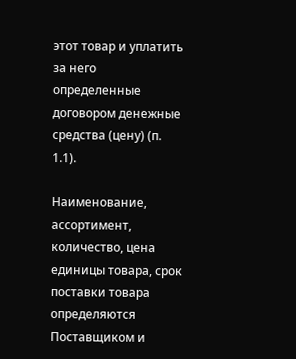этот товар и уплатить за него определенные договором денежные средства (цену) (п. 1.1).

Наименование, ассортимент, количество, цена единицы товара, срок поставки товара определяются Поставщиком и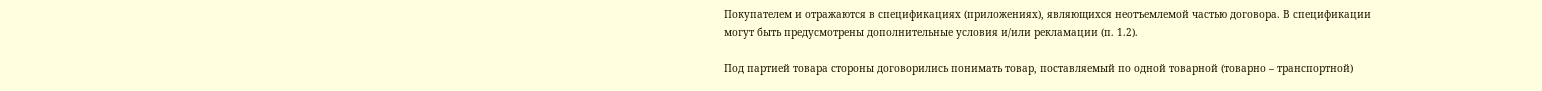Покупателем и отражаются в спецификациях (приложениях), являющихся неотъемлемой частью договора. В спецификации могут быть предусмотрены дополнительные условия и/или рекламации (п. 1.2).

Под партией товара стороны договорились понимать товар, поставляемый по одной товарной (товарно – транспортной)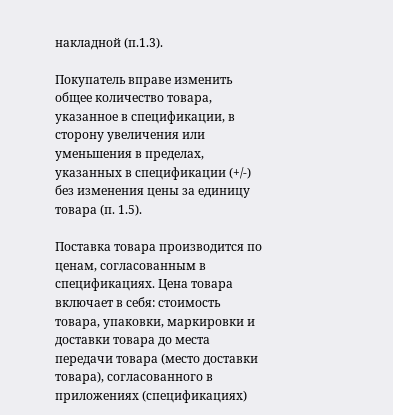накладной (п.1.3).

Покупатель вправе изменить общее количество товара, указанное в спецификации, в сторону увеличения или уменьшения в пределах, указанных в спецификации (+/-) без изменения цены за единицу товара (п. 1.5).

Поставка товара производится по ценам, согласованным в спецификациях. Цена товара включает в себя: стоимость товара, упаковки, маркировки и доставки товара до места передачи товара (место доставки товара), согласованного в приложениях (спецификациях)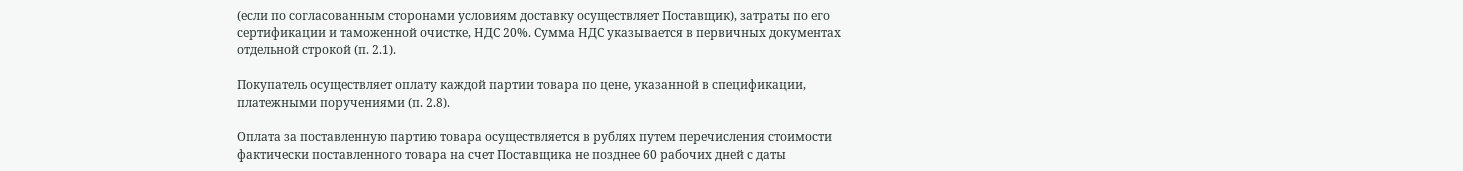(если по согласованным сторонами условиям доставку осуществляет Поставщик), затраты по его сертификации и таможенной очистке, НДС 20%. Сумма НДС указывается в первичных документах отдельной строкой (п. 2.1).

Покупатель осуществляет оплату каждой партии товара по цене, указанной в спецификации, платежными поручениями (п. 2.8).

Оплата за поставленную партию товара осуществляется в рублях путем перечисления стоимости фактически поставленного товара на счет Поставщика не позднее 60 рабочих дней с даты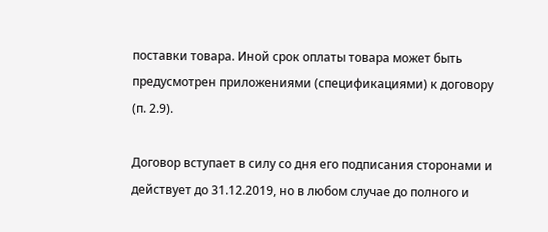поставки товара. Иной срок оплаты товара может быть предусмотрен приложениями (спецификациями) к договору (п. 2.9).

Договор вступает в силу со дня его подписания сторонами и действует до 31.12.2019, но в любом случае до полного и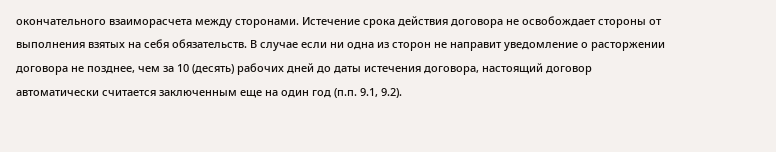окончательного взаиморасчета между сторонами. Истечение срока действия договора не освобождает стороны от выполнения взятых на себя обязательств. В случае если ни одна из сторон не направит уведомление о расторжении договора не позднее, чем за 10 (десять) рабочих дней до даты истечения договора, настоящий договор автоматически считается заключенным еще на один год (п.п. 9.1, 9.2).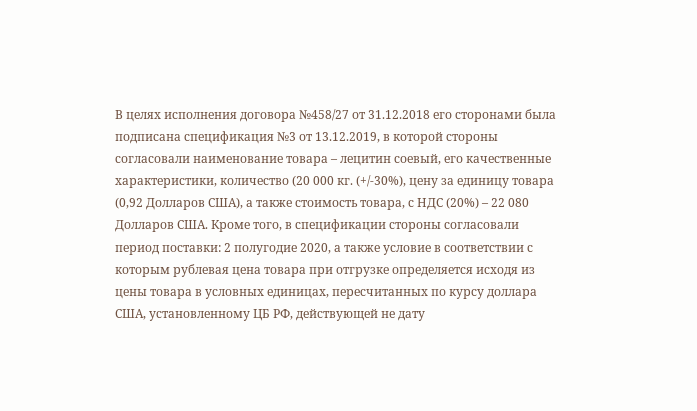В целях исполнения договора №458/27 от 31.12.2018 его сторонами была подписана спецификация №3 от 13.12.2019, в которой стороны согласовали наименование товара – лецитин соевый, его качественные характеристики, количество (20 000 кг. (+/-30%), цену за единицу товара (0,92 Долларов США), а также стоимость товара, с НДС (20%) – 22 080 Долларов США. Кроме того, в спецификации стороны согласовали период поставки: 2 полугодие 2020, а также условие в соответствии с которым рублевая цена товара при отгрузке определяется исходя из цены товара в условных единицах, пересчитанных по курсу доллара США, установленному ЦБ РФ, действующей не дату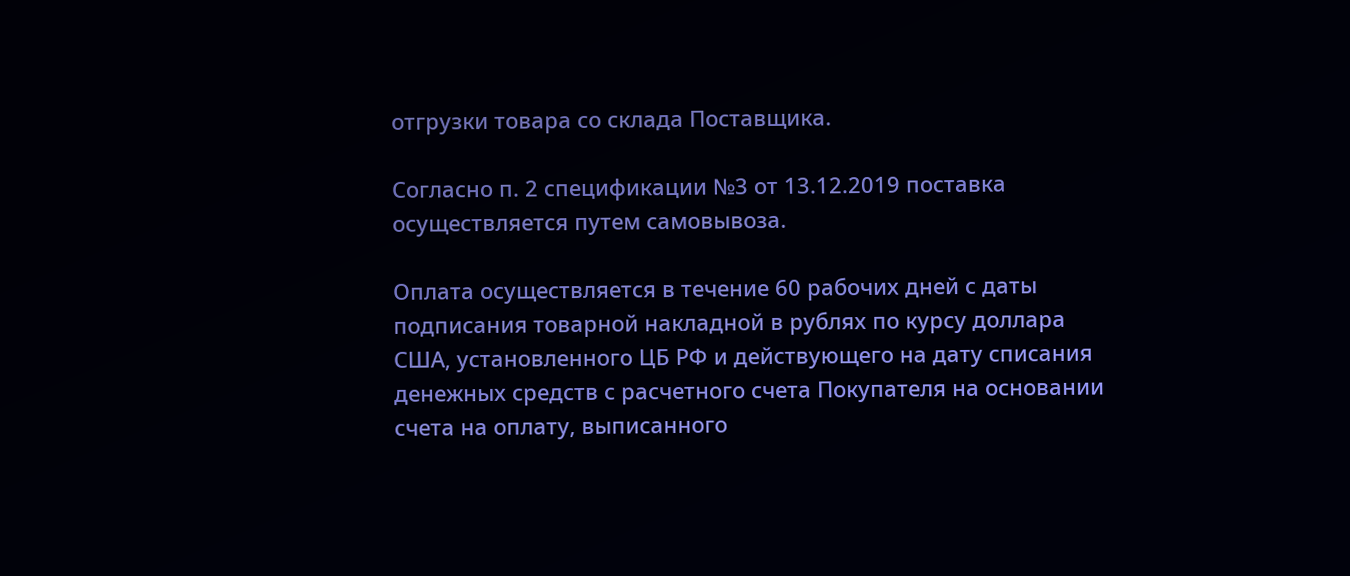отгрузки товара со склада Поставщика.

Согласно п. 2 спецификации №3 от 13.12.2019 поставка осуществляется путем самовывоза.

Оплата осуществляется в течение 60 рабочих дней с даты подписания товарной накладной в рублях по курсу доллара США, установленного ЦБ РФ и действующего на дату списания денежных средств с расчетного счета Покупателя на основании счета на оплату, выписанного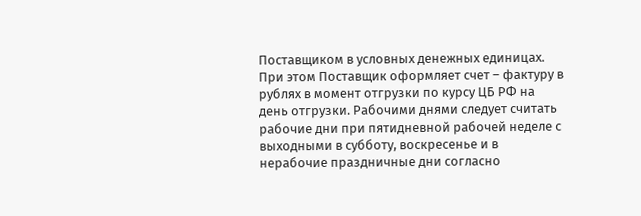Поставщиком в условных денежных единицах. При этом Поставщик оформляет счет – фактуру в рублях в момент отгрузки по курсу ЦБ РФ на день отгрузки. Рабочими днями следует считать рабочие дни при пятидневной рабочей неделе с выходными в субботу, воскресенье и в нерабочие праздничные дни согласно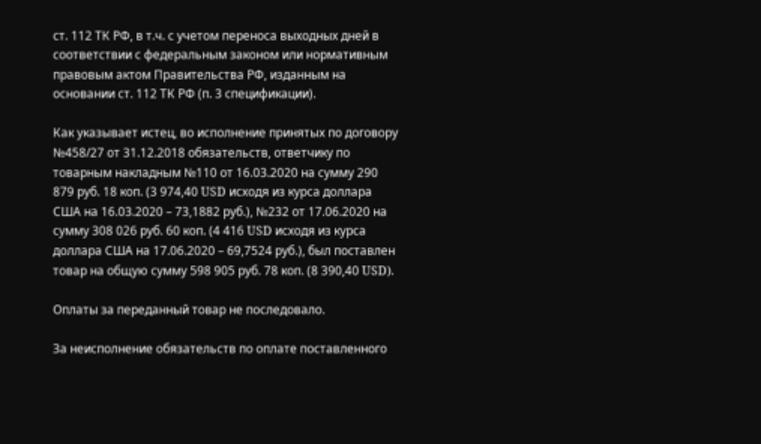ст. 112 ТК РФ, в т.ч. с учетом переноса выходных дней в соответствии с федеральным законом или нормативным правовым актом Правительства РФ, изданным на основании ст. 112 ТК РФ (п. 3 спецификации).

Как указывает истец, во исполнение принятых по договору №458/27 от 31.12.2018 обязательств, ответчику по товарным накладным №110 от 16.03.2020 на сумму 290 879 руб. 18 коп. (3 974,40 USD исходя из курса доллара США на 16.03.2020 – 73,1882 руб.), №232 от 17.06.2020 на сумму 308 026 руб. 60 коп. (4 416 USD исходя из курса доллара США на 17.06.2020 – 69,7524 руб.), был поставлен товар на общую сумму 598 905 руб. 78 коп. (8 390,40 USD).

Оплаты за переданный товар не последовало.

За неисполнение обязательств по оплате поставленного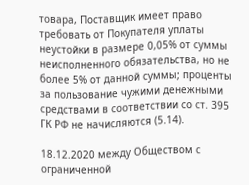товара, Поставщик имеет право требовать от Покупателя уплаты неустойки в размере 0,05% от суммы неисполненного обязательства, но не более 5% от данной суммы; проценты за пользование чужими денежными средствами в соответствии со ст. 395 ГК РФ не начисляются (5.14).

18.12.2020 между Обществом с ограниченной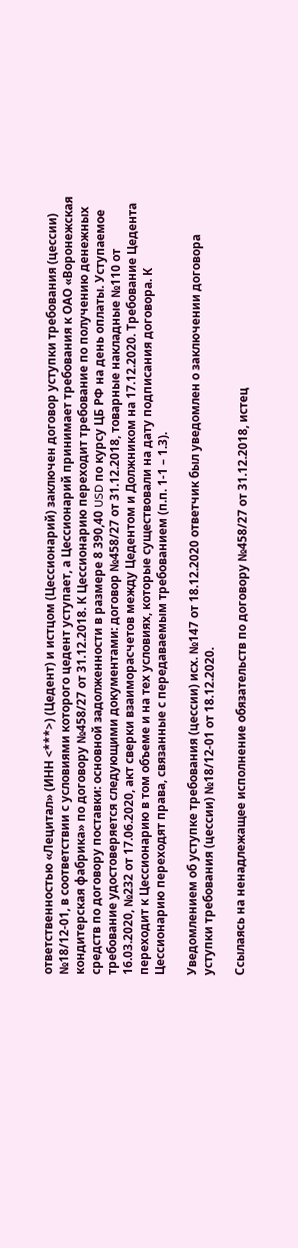ответственностью «Лецитал» (ИНН <***>) (Цедент) и истцом (Цессионарий) заключен договор уступки требования (цессии) №18/12-01, в соответствии с условиями которого цедент уступает, а Цессионарий принимает требования к ОАО «Воронежская кондитерская фабрика» по договору №458/27 от 31.12.2018. К Цессионарию переходит требование по получению денежных средств по договору поставки: основной задолженности в размере 8 390,40 USD по курсу ЦБ РФ на день оплаты. Уступаемое требование удостоверяется следующими документами: договор №458/27 от 31.12.2018, товарные накладные №110 от 16.03.2020, №232 от 17.06.2020, акт сверки взаиморасчетов между Цедентом и Должником на 17.12.2020. Требование Цедента переходит к Цессионарию в том объеме и на тех условиях, которые существовали на дату подписания договора. К Цессионарию переходят права, связанные с передаваемым требованием (п.п. 1-1 – 1.3).

Уведомлением об уступке требования (цессии) исх. №147 от 18.12.2020 ответчик был уведомлен о заключении договора уступки требования (цессии) №18/12-01 от 18.12.2020.

Ссылаясь на ненадлежащее исполнение обязательств по договору №458/27 от 31.12.2018, истец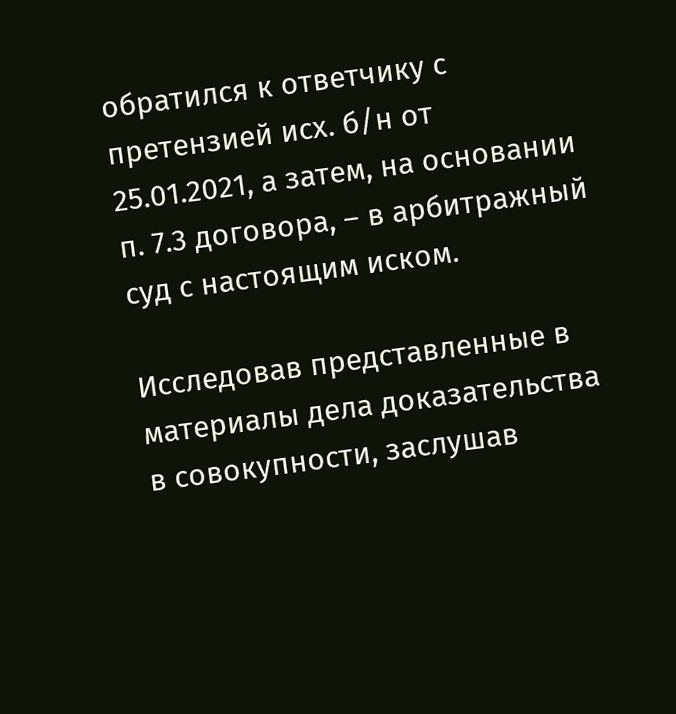обратился к ответчику с претензией исх. б/н от 25.01.2021, а затем, на основании п. 7.3 договора, – в арбитражный суд с настоящим иском.

Исследовав представленные в материалы дела доказательства в совокупности, заслушав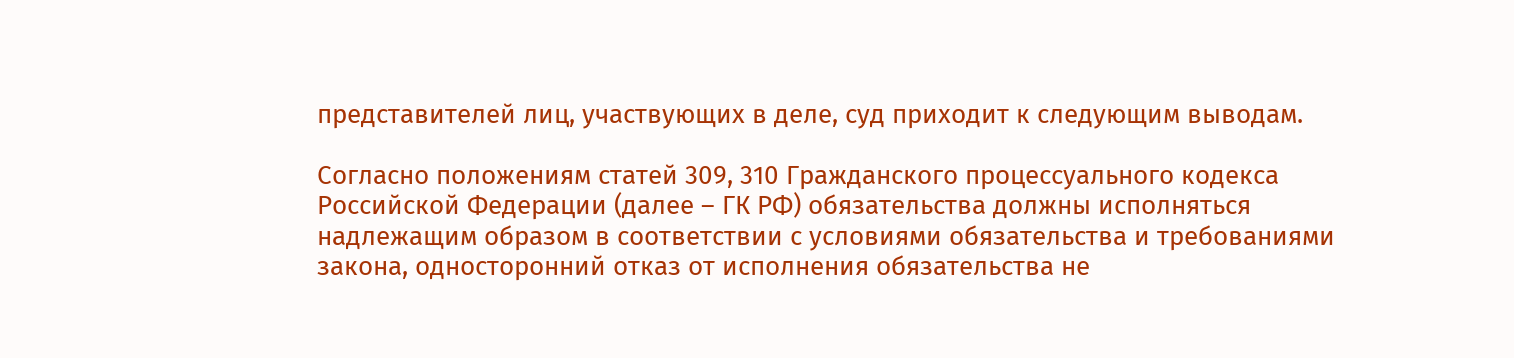представителей лиц, участвующих в деле, суд приходит к следующим выводам.

Согласно положениям статей 309, 310 Гражданского процессуального кодекса Российской Федерации (далее – ГК РФ) обязательства должны исполняться надлежащим образом в соответствии с условиями обязательства и требованиями закона, односторонний отказ от исполнения обязательства не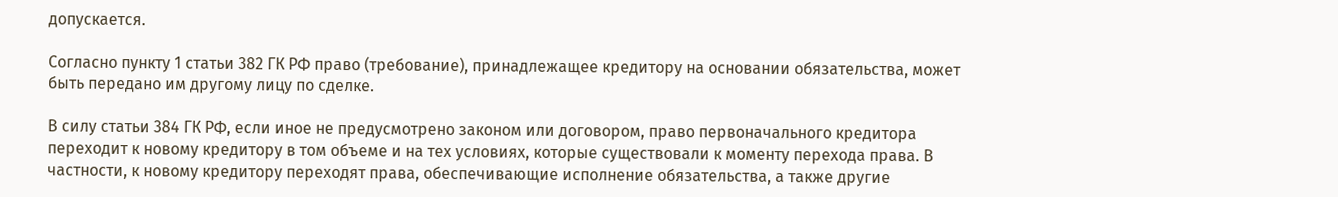допускается.

Согласно пункту 1 статьи 382 ГК РФ право (требование), принадлежащее кредитору на основании обязательства, может быть передано им другому лицу по сделке.

В силу статьи 384 ГК РФ, если иное не предусмотрено законом или договором, право первоначального кредитора переходит к новому кредитору в том объеме и на тех условиях, которые существовали к моменту перехода права. В частности, к новому кредитору переходят права, обеспечивающие исполнение обязательства, а также другие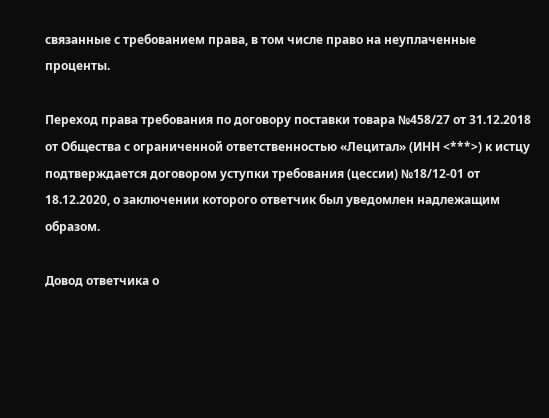связанные с требованием права, в том числе право на неуплаченные проценты.

Переход права требования по договору поставки товара №458/27 от 31.12.2018 от Общества с ограниченной ответственностью «Лецитал» (ИНН <***>) к истцу подтверждается договором уступки требования (цессии) №18/12-01 от 18.12.2020, о заключении которого ответчик был уведомлен надлежащим образом.

Довод ответчика о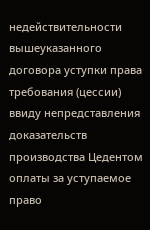недействительности вышеуказанного договора уступки права требования (цессии) ввиду непредставления доказательств производства Цедентом оплаты за уступаемое право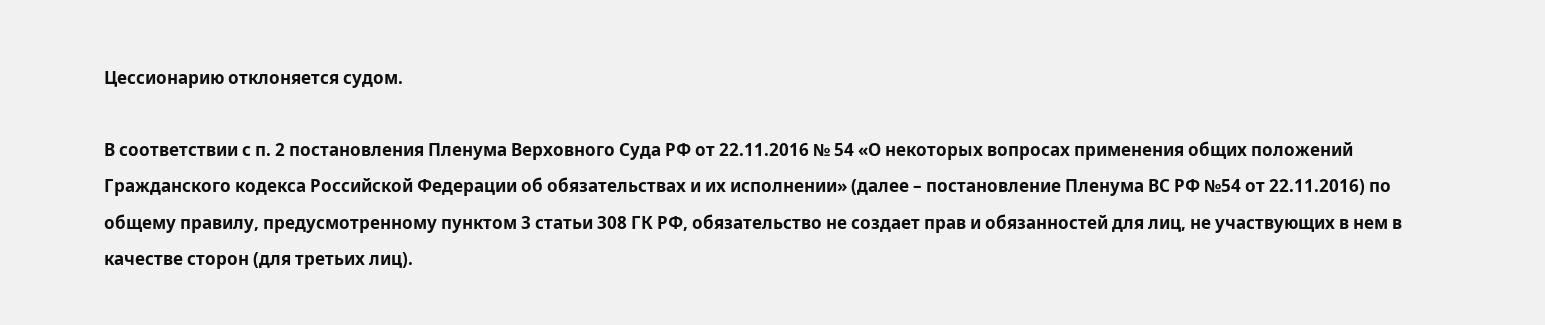Цессионарию отклоняется судом.

В соответствии с п. 2 постановления Пленума Верховного Суда РФ от 22.11.2016 № 54 «О некоторых вопросах применения общих положений Гражданского кодекса Российской Федерации об обязательствах и их исполнении» (далее – постановление Пленума ВС РФ №54 от 22.11.2016) по общему правилу, предусмотренному пунктом 3 статьи 308 ГК РФ, обязательство не создает прав и обязанностей для лиц, не участвующих в нем в качестве сторон (для третьих лиц).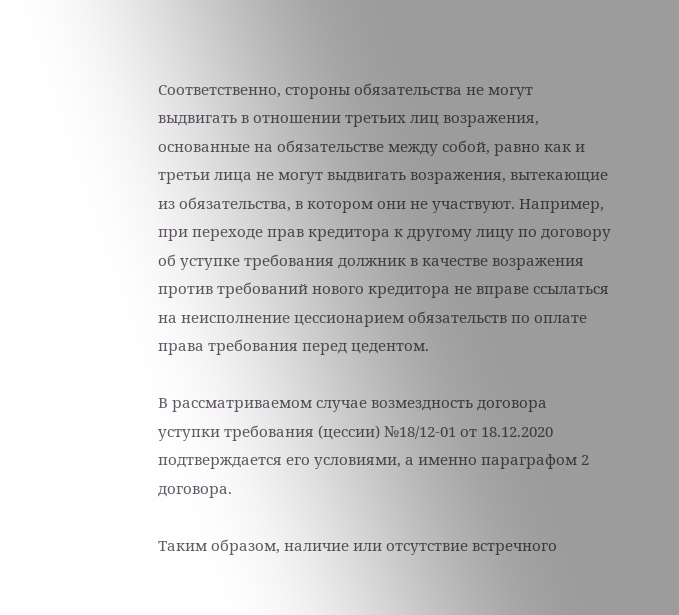Соответственно, стороны обязательства не могут выдвигать в отношении третьих лиц возражения, основанные на обязательстве между собой, равно как и третьи лица не могут выдвигать возражения, вытекающие из обязательства, в котором они не участвуют. Например, при переходе прав кредитора к другому лицу по договору об уступке требования должник в качестве возражения против требований нового кредитора не вправе ссылаться на неисполнение цессионарием обязательств по оплате права требования перед цедентом.

В рассматриваемом случае возмездность договора уступки требования (цессии) №18/12-01 от 18.12.2020 подтверждается его условиями, а именно параграфом 2 договора.

Таким образом, наличие или отсутствие встречного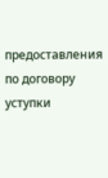предоставления по договору уступки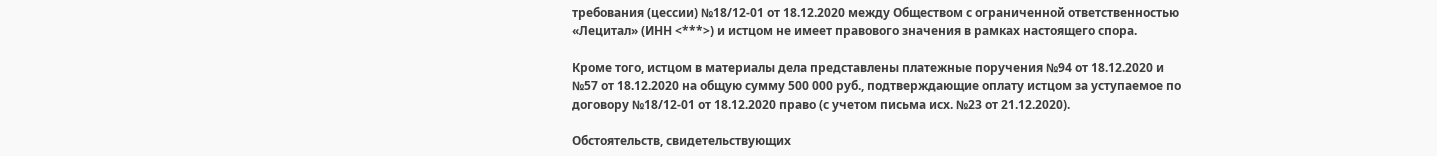требования (цессии) №18/12-01 от 18.12.2020 между Обществом с ограниченной ответственностью «Лецитал» (ИНН <***>) и истцом не имеет правового значения в рамках настоящего спора.

Кроме того, истцом в материалы дела представлены платежные поручения №94 от 18.12.2020 и №57 от 18.12.2020 на общую сумму 500 000 руб., подтверждающие оплату истцом за уступаемое по договору №18/12-01 от 18.12.2020 право (с учетом письма исх. №23 от 21.12.2020).

Обстоятельств, свидетельствующих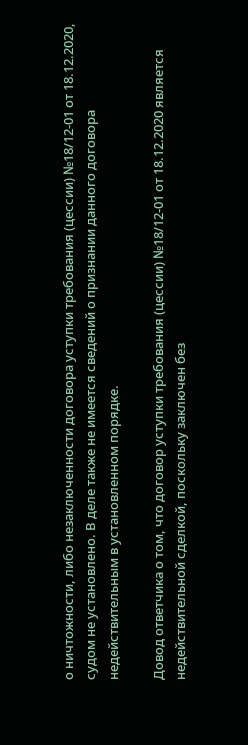о ничтожности, либо незаключенности договора уступки требования (цессии) №18/12-01 от 18.12.2020, судом не установлено. В деле также не имеется сведений о признании данного договора недействительным в установленном порядке.

Довод ответчика о том, что договор уступки требования (цессии) №18/12-01 от 18.12.2020 является недействительной сделкой, поскольку заключен без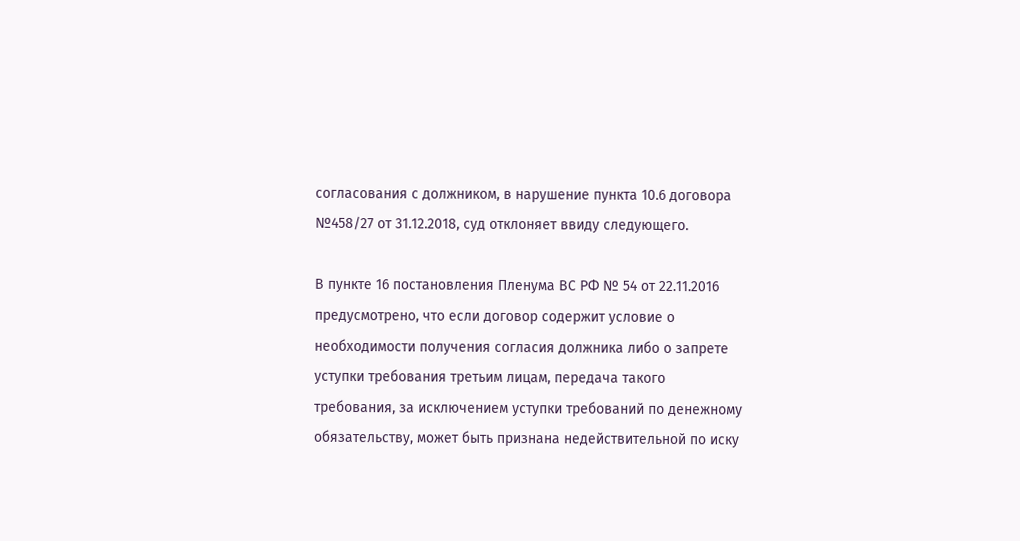согласования с должником, в нарушение пункта 10.6 договора №458/27 от 31.12.2018, суд отклоняет ввиду следующего.

В пункте 16 постановления Пленума ВС РФ № 54 от 22.11.2016 предусмотрено, что если договор содержит условие о необходимости получения согласия должника либо о запрете уступки требования третьим лицам, передача такого требования, за исключением уступки требований по денежному обязательству, может быть признана недействительной по иску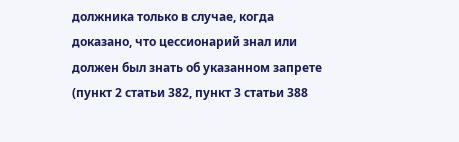должника только в случае, когда доказано, что цессионарий знал или должен был знать об указанном запрете (пункт 2 статьи 382, пункт 3 статьи 388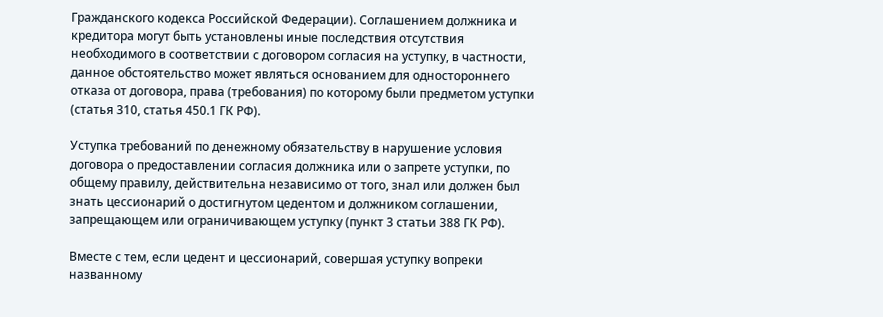Гражданского кодекса Российской Федерации). Соглашением должника и кредитора могут быть установлены иные последствия отсутствия необходимого в соответствии с договором согласия на уступку, в частности, данное обстоятельство может являться основанием для одностороннего отказа от договора, права (требования) по которому были предметом уступки (статья 310, статья 450.1 ГК РФ).

Уступка требований по денежному обязательству в нарушение условия договора о предоставлении согласия должника или о запрете уступки, по общему правилу, действительна независимо от того, знал или должен был знать цессионарий о достигнутом цедентом и должником соглашении, запрещающем или ограничивающем уступку (пункт 3 статьи 388 ГК РФ).

Вместе с тем, если цедент и цессионарий, совершая уступку вопреки названному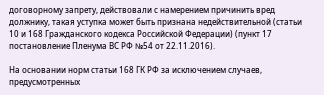договорному запрету, действовали с намерением причинить вред должнику, такая уступка может быть признана недействительной (статьи 10 и 168 Гражданского кодекса Российской Федерации) (пункт 17 постановление Пленума ВС РФ №54 от 22.11.2016).

На основании норм статьи 168 ГК РФ за исключением случаев, предусмотренных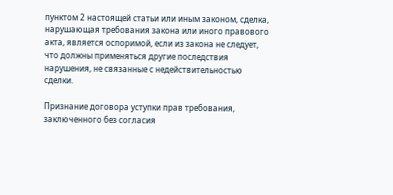пунктом 2 настоящей статьи или иным законом, сделка, нарушающая требования закона или иного правового акта, является оспоримой, если из закона не следует, что должны применяться другие последствия нарушения, не связанные с недействительностью сделки.

Признание договора уступки прав требования, заключенного без согласия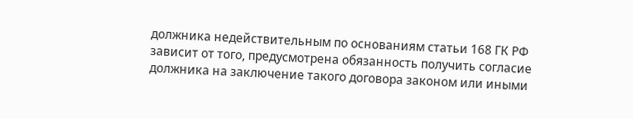должника недействительным по основаниям статьи 168 ГК РФ зависит от того, предусмотрена обязанность получить согласие должника на заключение такого договора законом или иными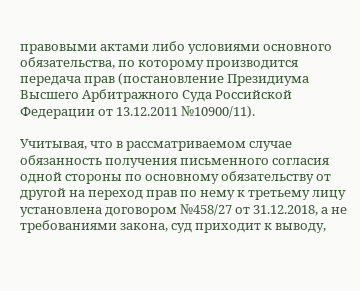правовыми актами либо условиями основного обязательства, по которому производится передача прав (постановление Президиума Высшего Арбитражного Суда Российской Федерации от 13.12.2011 №10900/11).

Учитывая, что в рассматриваемом случае обязанность получения письменного согласия одной стороны по основному обязательству от другой на переход прав по нему к третьему лицу установлена договором №458/27 от 31.12.2018, а не требованиями закона, суд приходит к выводу,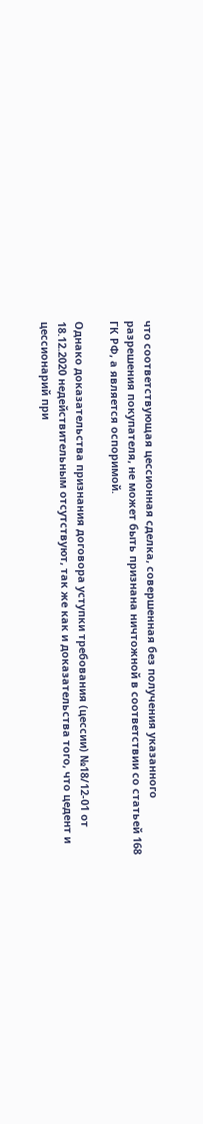что соответствующая цессионная сделка, совершенная без получения указанного разрешения покупателя, не может быть признана ничтожной в соответствии со статьей 168 ГК РФ, а является оспоримой.

Однако доказательства признания договора уступки требования (цессии) №18/12-01 от 18.12.2020 недействительным отсутствуют, так же как и доказательства того, что цедент и цессионарий при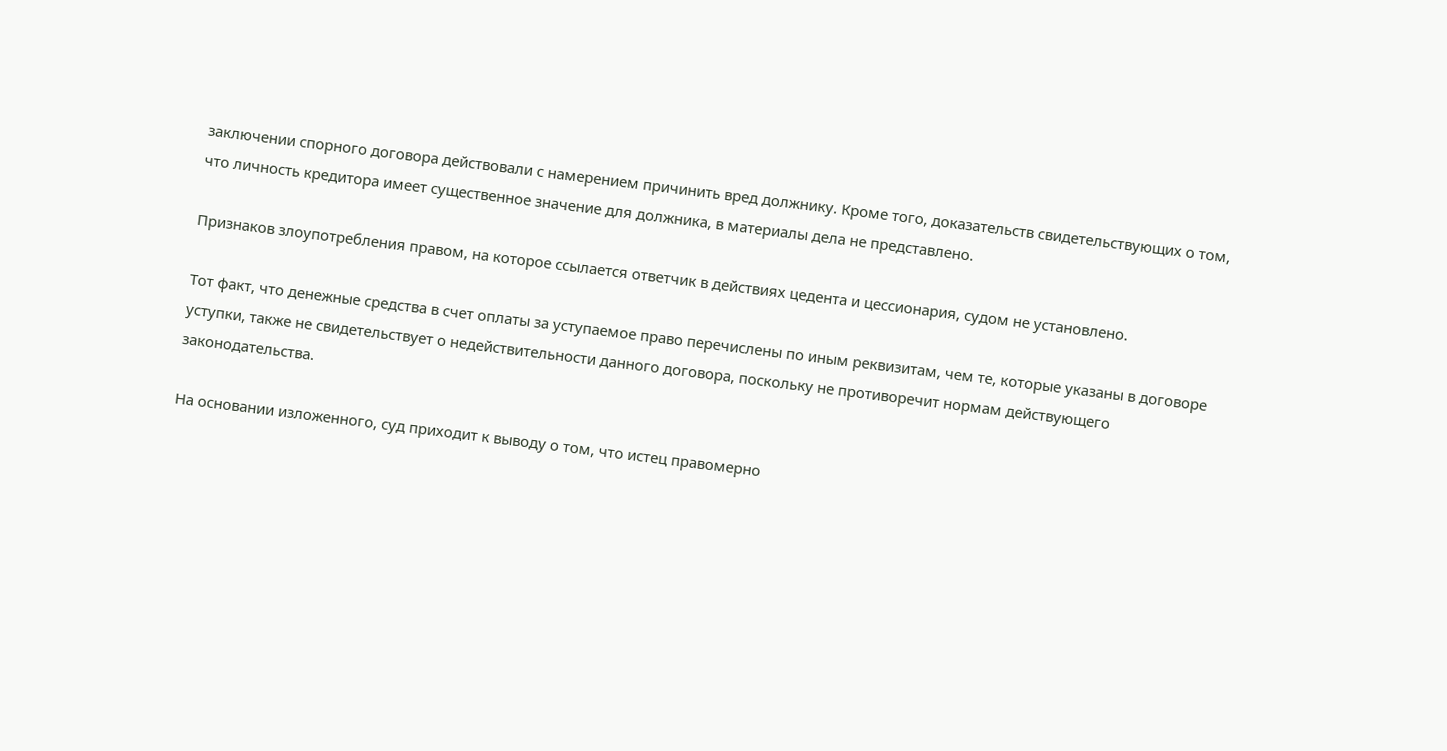заключении спорного договора действовали с намерением причинить вред должнику. Кроме того, доказательств свидетельствующих о том, что личность кредитора имеет существенное значение для должника, в материалы дела не представлено.

Признаков злоупотребления правом, на которое ссылается ответчик в действиях цедента и цессионария, судом не установлено.

Тот факт, что денежные средства в счет оплаты за уступаемое право перечислены по иным реквизитам, чем те, которые указаны в договоре уступки, также не свидетельствует о недействительности данного договора, поскольку не противоречит нормам действующего законодательства.

На основании изложенного, суд приходит к выводу о том, что истец правомерно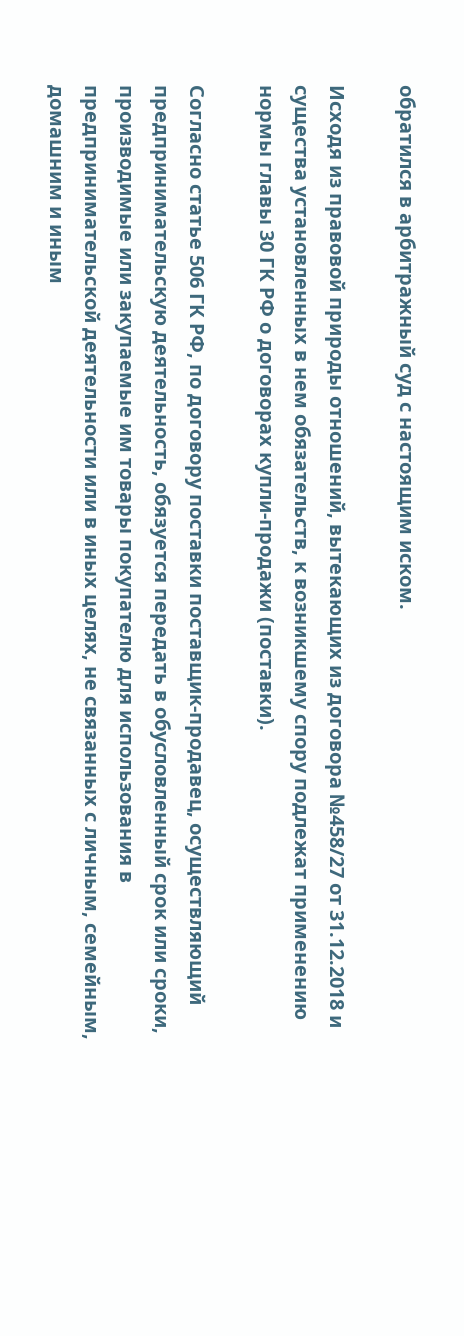обратился в арбитражный суд с настоящим иском.

Исходя из правовой природы отношений, вытекающих из договора №458/27 от 31.12.2018 и существа установленных в нем обязательств, к возникшему спору подлежат применению нормы главы 30 ГК РФ о договорах купли-продажи (поставки).

Согласно статье 506 ГК РФ, по договору поставки поставщик-продавец, осуществляющий предпринимательскую деятельность, обязуется передать в обусловленный срок или сроки, производимые или закупаемые им товары покупателю для использования в предпринимательской деятельности или в иных целях, не связанных с личным, семейным, домашним и иным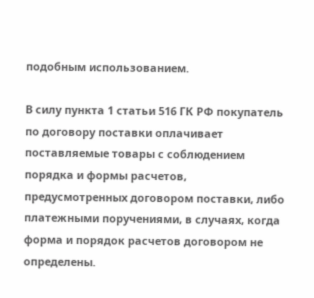подобным использованием.

В силу пункта 1 статьи 516 ГК РФ покупатель по договору поставки оплачивает поставляемые товары с соблюдением порядка и формы расчетов, предусмотренных договором поставки, либо платежными поручениями, в случаях, когда форма и порядок расчетов договором не определены.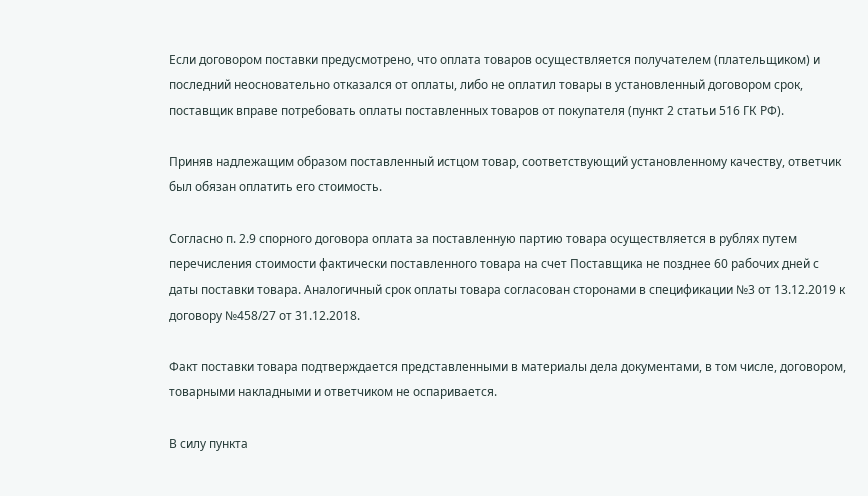Если договором поставки предусмотрено, что оплата товаров осуществляется получателем (плательщиком) и последний неосновательно отказался от оплаты, либо не оплатил товары в установленный договором срок, поставщик вправе потребовать оплаты поставленных товаров от покупателя (пункт 2 статьи 516 ГК РФ).

Приняв надлежащим образом поставленный истцом товар, соответствующий установленному качеству, ответчик был обязан оплатить его стоимость.

Согласно п. 2.9 спорного договора оплата за поставленную партию товара осуществляется в рублях путем перечисления стоимости фактически поставленного товара на счет Поставщика не позднее 60 рабочих дней с даты поставки товара. Аналогичный срок оплаты товара согласован сторонами в спецификации №3 от 13.12.2019 к договору №458/27 от 31.12.2018.

Факт поставки товара подтверждается представленными в материалы дела документами, в том числе, договором, товарными накладными и ответчиком не оспаривается.

В силу пункта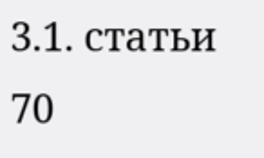3.1. статьи 70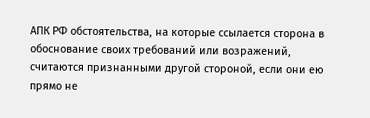АПК РФ обстоятельства, на которые ссылается сторона в обоснование своих требований или возражений, считаются признанными другой стороной, если они ею прямо не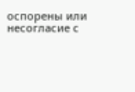оспорены или несогласие с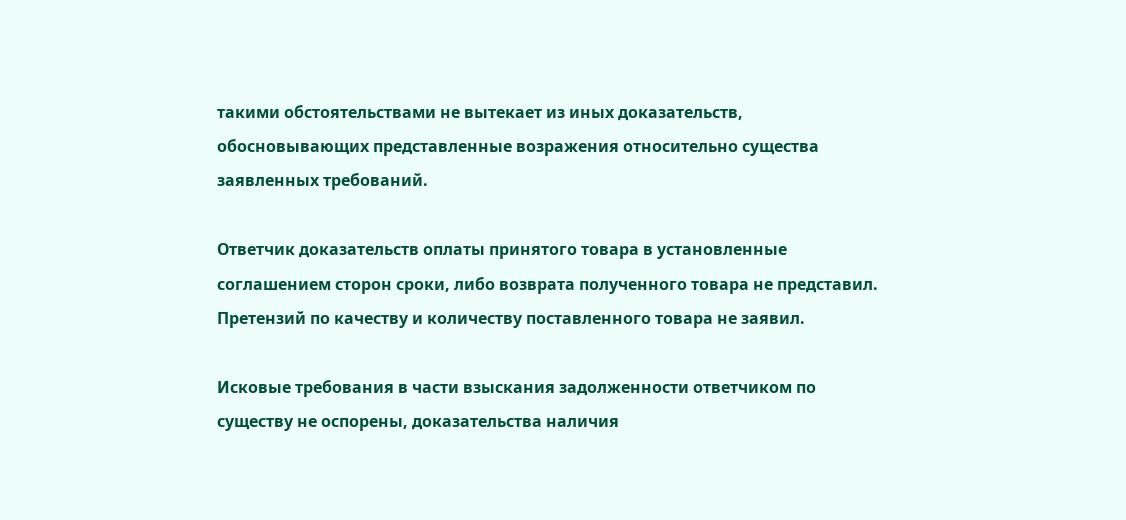такими обстоятельствами не вытекает из иных доказательств, обосновывающих представленные возражения относительно существа заявленных требований.

Ответчик доказательств оплаты принятого товара в установленные соглашением сторон сроки, либо возврата полученного товара не представил. Претензий по качеству и количеству поставленного товара не заявил.

Исковые требования в части взыскания задолженности ответчиком по существу не оспорены, доказательства наличия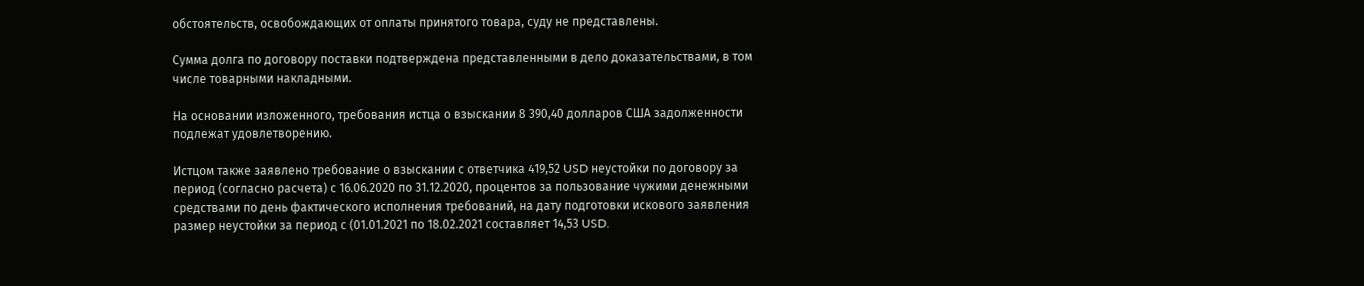обстоятельств, освобождающих от оплаты принятого товара, суду не представлены.

Сумма долга по договору поставки подтверждена представленными в дело доказательствами, в том числе товарными накладными.

На основании изложенного, требования истца о взыскании 8 390,40 долларов США задолженности подлежат удовлетворению.

Истцом также заявлено требование о взыскании с ответчика 419,52 USD неустойки по договору за период (согласно расчета) с 16.06.2020 по 31.12.2020, процентов за пользование чужими денежными средствами по день фактического исполнения требований, на дату подготовки искового заявления размер неустойки за период с (01.01.2021 по 18.02.2021 составляет 14,53 USD.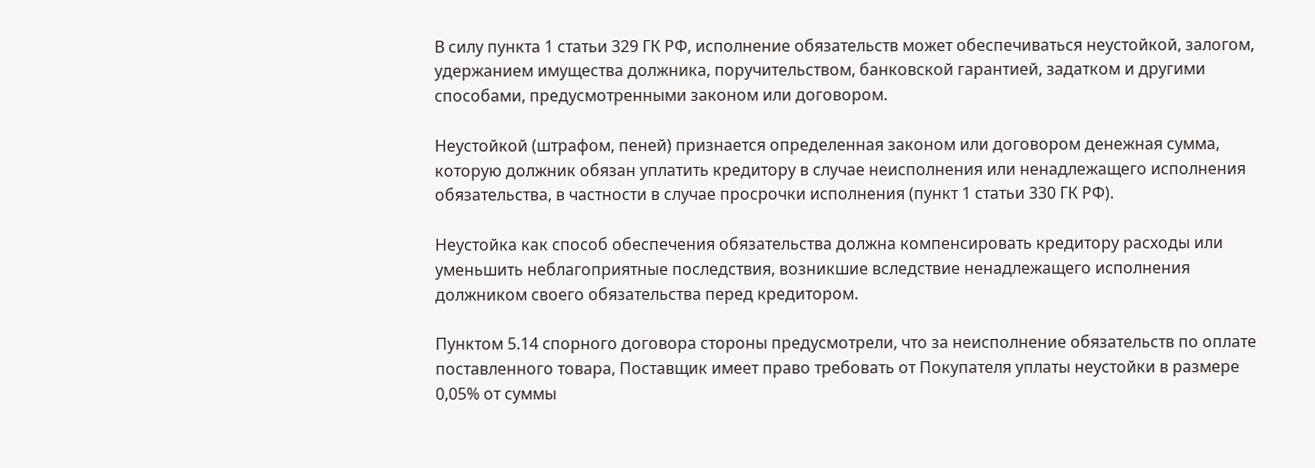В силу пункта 1 статьи 329 ГК РФ, исполнение обязательств может обеспечиваться неустойкой, залогом, удержанием имущества должника, поручительством, банковской гарантией, задатком и другими способами, предусмотренными законом или договором.

Неустойкой (штрафом, пеней) признается определенная законом или договором денежная сумма, которую должник обязан уплатить кредитору в случае неисполнения или ненадлежащего исполнения обязательства, в частности в случае просрочки исполнения (пункт 1 статьи 330 ГК РФ).

Неустойка как способ обеспечения обязательства должна компенсировать кредитору расходы или уменьшить неблагоприятные последствия, возникшие вследствие ненадлежащего исполнения должником своего обязательства перед кредитором.

Пунктом 5.14 спорного договора стороны предусмотрели, что за неисполнение обязательств по оплате поставленного товара, Поставщик имеет право требовать от Покупателя уплаты неустойки в размере 0,05% от суммы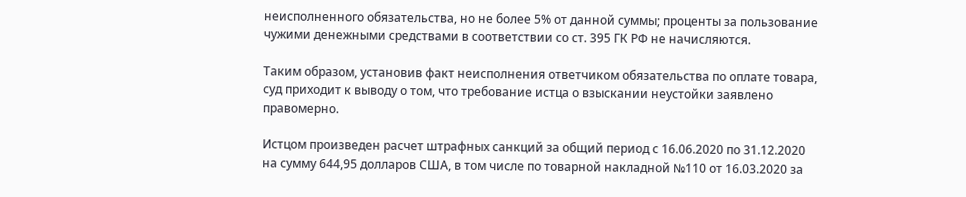неисполненного обязательства, но не более 5% от данной суммы; проценты за пользование чужими денежными средствами в соответствии со ст. 395 ГК РФ не начисляются.

Таким образом, установив факт неисполнения ответчиком обязательства по оплате товара, суд приходит к выводу о том, что требование истца о взыскании неустойки заявлено правомерно.

Истцом произведен расчет штрафных санкций за общий период с 16.06.2020 по 31.12.2020 на сумму 644,95 долларов США, в том числе по товарной накладной №110 от 16.03.2020 за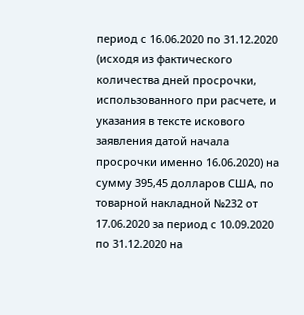период с 16.06.2020 по 31.12.2020 (исходя из фактического количества дней просрочки, использованного при расчете, и указания в тексте искового заявления датой начала просрочки именно 16.06.2020) на сумму 395,45 долларов США, по товарной накладной №232 от 17.06.2020 за период с 10.09.2020 по 31.12.2020 на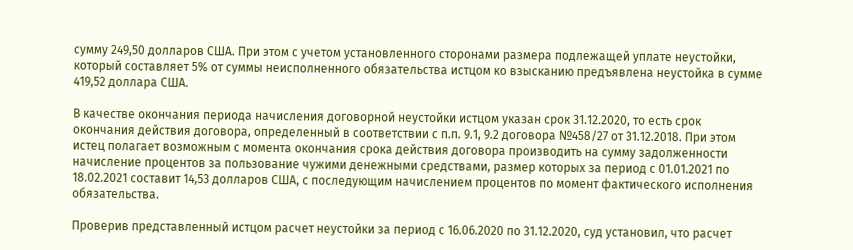сумму 249,50 долларов США. При этом с учетом установленного сторонами размера подлежащей уплате неустойки, который составляет 5% от суммы неисполненного обязательства истцом ко взысканию предъявлена неустойка в сумме 419,52 доллара США.

В качестве окончания периода начисления договорной неустойки истцом указан срок 31.12.2020, то есть срок окончания действия договора, определенный в соответствии с п.п. 9.1, 9.2 договора №458/27 от 31.12.2018. При этом истец полагает возможным с момента окончания срока действия договора производить на сумму задолженности начисление процентов за пользование чужими денежными средствами, размер которых за период с 01.01.2021 по 18.02.2021 составит 14,53 долларов США, с последующим начислением процентов по момент фактического исполнения обязательства.

Проверив представленный истцом расчет неустойки за период с 16.06.2020 по 31.12.2020, суд установил, что расчет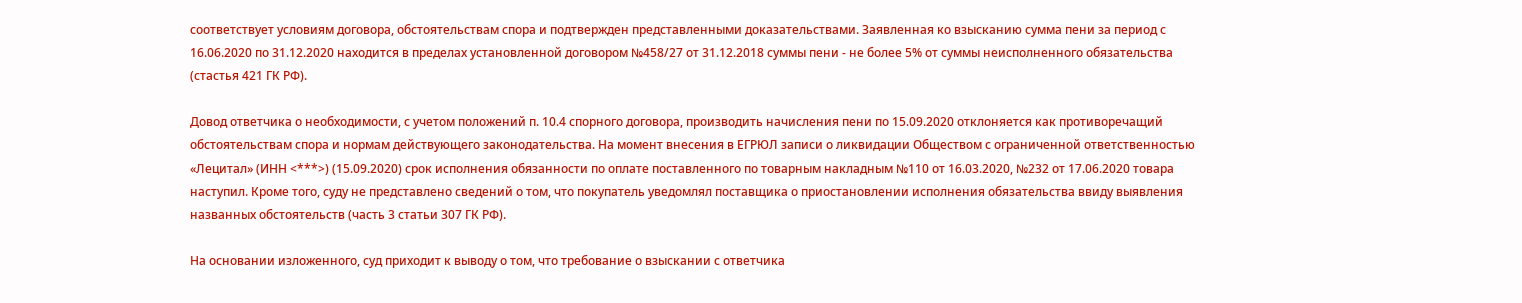соответствует условиям договора, обстоятельствам спора и подтвержден представленными доказательствами. Заявленная ко взысканию сумма пени за период с 16.06.2020 по 31.12.2020 находится в пределах установленной договором №458/27 от 31.12.2018 суммы пени - не более 5% от суммы неисполненного обязательства (стастья 421 ГК РФ).

Довод ответчика о необходимости, с учетом положений п. 10.4 спорного договора, производить начисления пени по 15.09.2020 отклоняется как противоречащий обстоятельствам спора и нормам действующего законодательства. На момент внесения в ЕГРЮЛ записи о ликвидации Обществом с ограниченной ответственностью «Лецитал» (ИНН <***>) (15.09.2020) срок исполнения обязанности по оплате поставленного по товарным накладным №110 от 16.03.2020, №232 от 17.06.2020 товара наступил. Кроме того, суду не представлено сведений о том, что покупатель уведомлял поставщика о приостановлении исполнения обязательства ввиду выявления названных обстоятельств (часть 3 статьи 307 ГК РФ).

На основании изложенного, суд приходит к выводу о том, что требование о взыскании с ответчика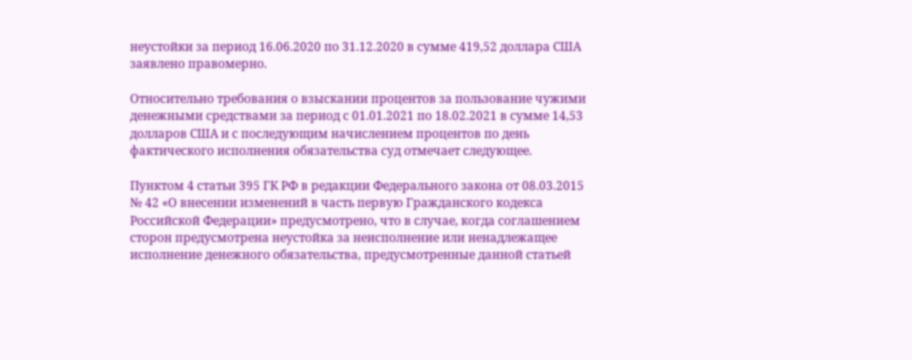неустойки за период 16.06.2020 по 31.12.2020 в сумме 419,52 доллара США заявлено правомерно.

Относительно требования о взыскании процентов за пользование чужими денежными средствами за период с 01.01.2021 по 18.02.2021 в сумме 14,53 долларов США и с последующим начислением процентов по день фактического исполнения обязательства суд отмечает следующее.

Пунктом 4 статьи 395 ГК РФ в редакции Федерального закона от 08.03.2015 № 42 «О внесении изменений в часть первую Гражданского кодекса Российской Федерации» предусмотрено, что в случае, когда соглашением сторон предусмотрена неустойка за неисполнение или ненадлежащее исполнение денежного обязательства, предусмотренные данной статьей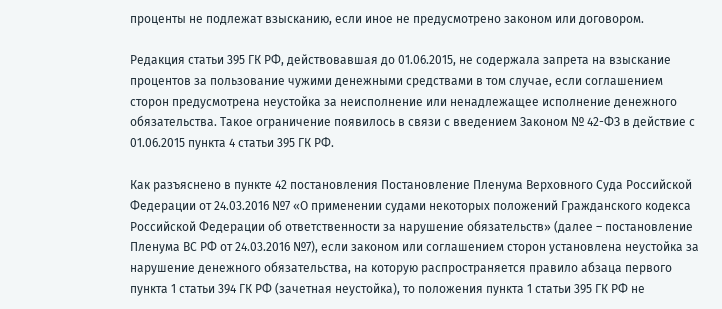проценты не подлежат взысканию, если иное не предусмотрено законом или договором.

Редакция статьи 395 ГК РФ, действовавшая до 01.06.2015, не содержала запрета на взыскание процентов за пользование чужими денежными средствами в том случае, если соглашением сторон предусмотрена неустойка за неисполнение или ненадлежащее исполнение денежного обязательства. Такое ограничение появилось в связи с введением Законом № 42-ФЗ в действие с 01.06.2015 пункта 4 статьи 395 ГК РФ.

Как разъяснено в пункте 42 постановления Постановление Пленума Верховного Суда Российской Федерации от 24.03.2016 №7 «О применении судами некоторых положений Гражданского кодекса Российской Федерации об ответственности за нарушение обязательств» (далее – постановление Пленума ВС РФ от 24.03.2016 №7), если законом или соглашением сторон установлена неустойка за нарушение денежного обязательства, на которую распространяется правило абзаца первого пункта 1 статьи 394 ГК РФ (зачетная неустойка), то положения пункта 1 статьи 395 ГК РФ не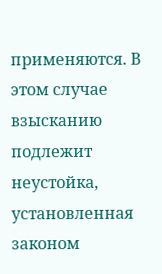применяются. В этом случае взысканию подлежит неустойка, установленная законом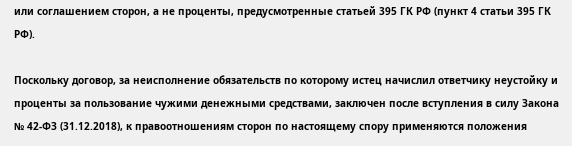или соглашением сторон, а не проценты, предусмотренные статьей 395 ГК РФ (пункт 4 статьи 395 ГК РФ).

Поскольку договор, за неисполнение обязательств по которому истец начислил ответчику неустойку и проценты за пользование чужими денежными средствами, заключен после вступления в силу Закона № 42-ФЗ (31.12.2018), к правоотношениям сторон по настоящему спору применяются положения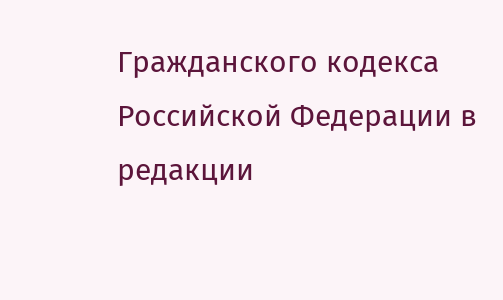Гражданского кодекса Российской Федерации в редакции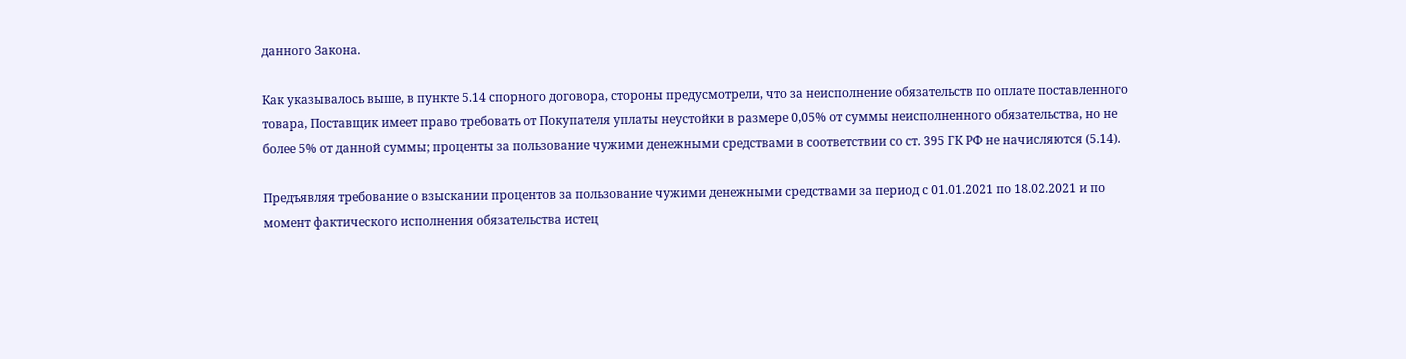данного Закона.

Как указывалось выше, в пункте 5.14 спорного договора, стороны предусмотрели, что за неисполнение обязательств по оплате поставленного товара, Поставщик имеет право требовать от Покупателя уплаты неустойки в размере 0,05% от суммы неисполненного обязательства, но не более 5% от данной суммы; проценты за пользование чужими денежными средствами в соответствии со ст. 395 ГК РФ не начисляются (5.14).

Предъявляя требование о взыскании процентов за пользование чужими денежными средствами за период с 01.01.2021 по 18.02.2021 и по момент фактического исполнения обязательства истец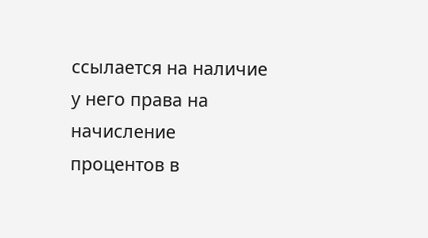ссылается на наличие у него права на начисление процентов в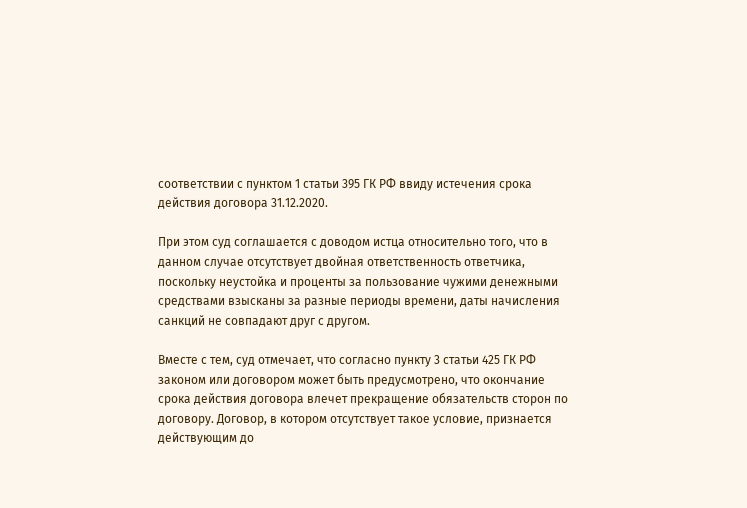соответствии с пунктом 1 статьи 395 ГК РФ ввиду истечения срока действия договора 31.12.2020.

При этом суд соглашается с доводом истца относительно того, что в данном случае отсутствует двойная ответственность ответчика, поскольку неустойка и проценты за пользование чужими денежными средствами взысканы за разные периоды времени, даты начисления санкций не совпадают друг с другом.

Вместе с тем, суд отмечает, что согласно пункту 3 статьи 425 ГК РФ законом или договором может быть предусмотрено, что окончание срока действия договора влечет прекращение обязательств сторон по договору. Договор, в котором отсутствует такое условие, признается действующим до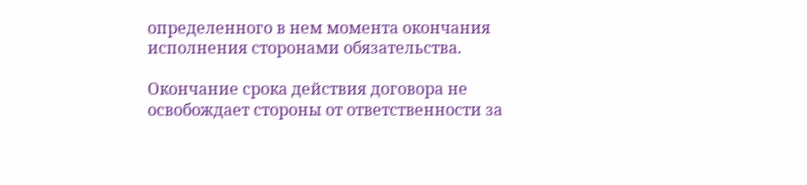определенного в нем момента окончания исполнения сторонами обязательства.

Окончание срока действия договора не освобождает стороны от ответственности за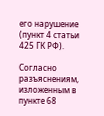его нарушение (пункт 4 статьи 425 ГК РФ).

Согласно разъяснениям, изложенным в пункте 68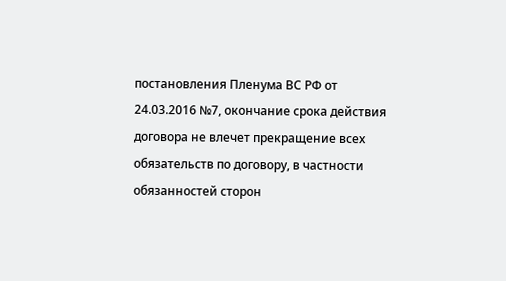постановления Пленума ВС РФ от 24.03.2016 №7, окончание срока действия договора не влечет прекращение всех обязательств по договору, в частности обязанностей сторон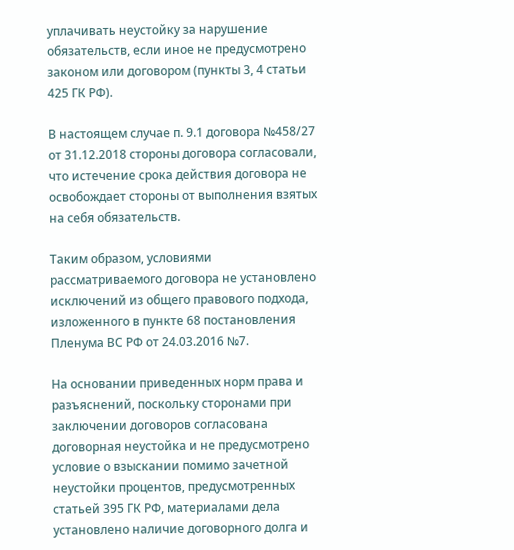уплачивать неустойку за нарушение обязательств, если иное не предусмотрено законом или договором (пункты 3, 4 статьи 425 ГК РФ).

В настоящем случае п. 9.1 договора №458/27 от 31.12.2018 стороны договора согласовали, что истечение срока действия договора не освобождает стороны от выполнения взятых на себя обязательств.

Таким образом, условиями рассматриваемого договора не установлено исключений из общего правового подхода, изложенного в пункте 68 постановления Пленума ВС РФ от 24.03.2016 №7.

На основании приведенных норм права и разъяснений, поскольку сторонами при заключении договоров согласована договорная неустойка и не предусмотрено условие о взыскании помимо зачетной неустойки процентов, предусмотренных статьей 395 ГК РФ, материалами дела установлено наличие договорного долга и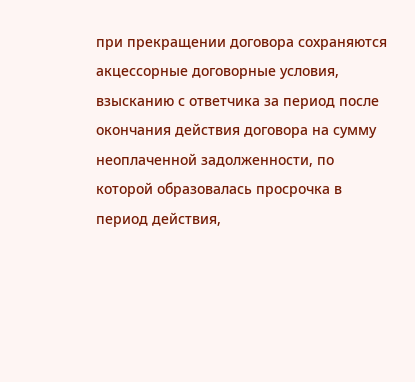при прекращении договора сохраняются акцессорные договорные условия, взысканию с ответчика за период после окончания действия договора на сумму неоплаченной задолженности, по которой образовалась просрочка в период действия,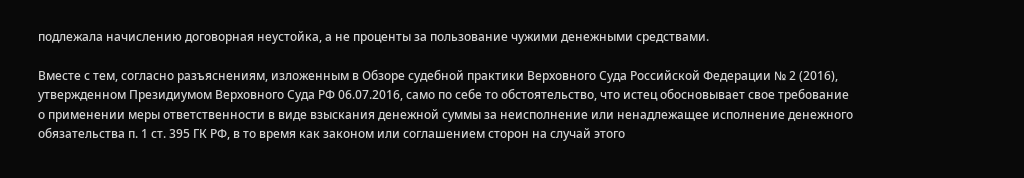подлежала начислению договорная неустойка, а не проценты за пользование чужими денежными средствами.

Вместе с тем, согласно разъяснениям, изложенным в Обзоре судебной практики Верховного Суда Российской Федерации № 2 (2016), утвержденном Президиумом Верховного Суда РФ 06.07.2016, само по себе то обстоятельство, что истец обосновывает свое требование о применении меры ответственности в виде взыскания денежной суммы за неисполнение или ненадлежащее исполнение денежного обязательства п. 1 ст. 395 ГК РФ, в то время как законом или соглашением сторон на случай этого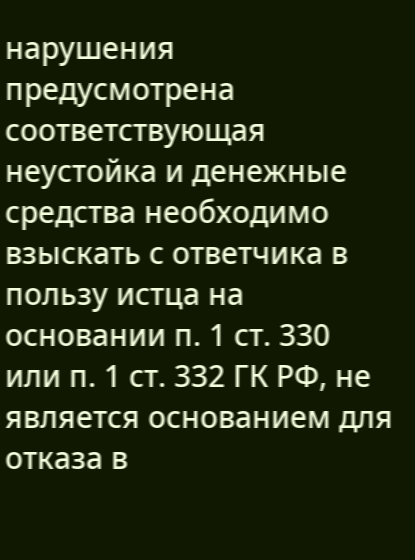нарушения предусмотрена соответствующая неустойка и денежные средства необходимо взыскать с ответчика в пользу истца на основании п. 1 ст. 330 или п. 1 ст. 332 ГК РФ, не является основанием для отказа в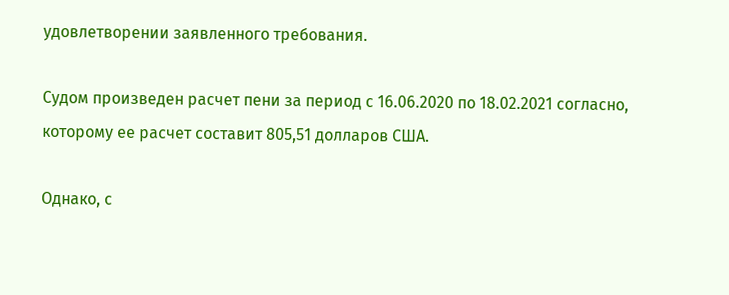удовлетворении заявленного требования.

Судом произведен расчет пени за период с 16.06.2020 по 18.02.2021 согласно, которому ее расчет составит 805,51 долларов США.

Однако, с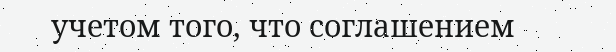учетом того, что соглашением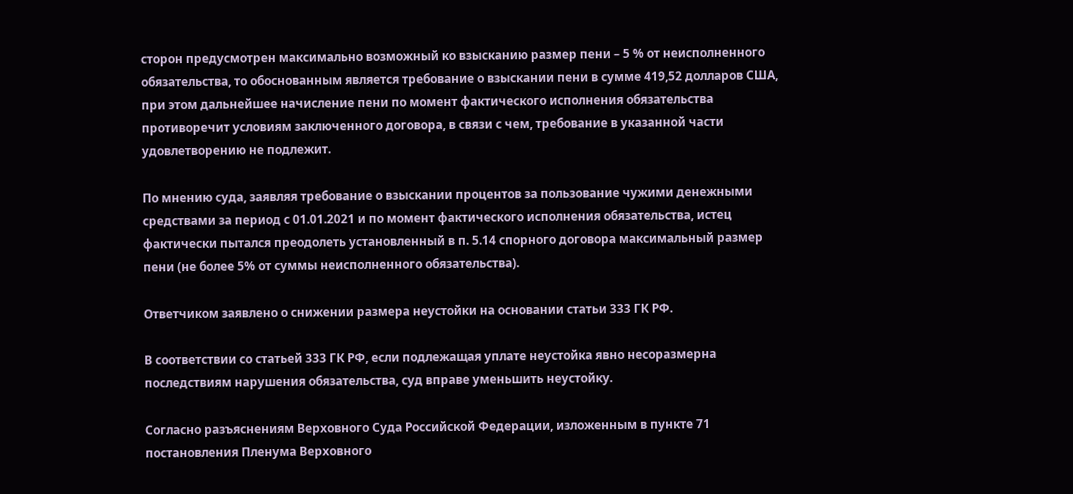сторон предусмотрен максимально возможный ко взысканию размер пени – 5 % от неисполненного обязательства, то обоснованным является требование о взыскании пени в сумме 419,52 долларов США, при этом дальнейшее начисление пени по момент фактического исполнения обязательства противоречит условиям заключенного договора, в связи с чем, требование в указанной части удовлетворению не подлежит.

По мнению суда, заявляя требование о взыскании процентов за пользование чужими денежными средствами за период с 01.01.2021 и по момент фактического исполнения обязательства, истец фактически пытался преодолеть установленный в п. 5.14 спорного договора максимальный размер пени (не более 5% от суммы неисполненного обязательства).

Ответчиком заявлено о снижении размера неустойки на основании статьи 333 ГК РФ.

В соответствии со статьей 333 ГК РФ, если подлежащая уплате неустойка явно несоразмерна последствиям нарушения обязательства, суд вправе уменьшить неустойку.

Согласно разъяснениям Верховного Суда Российской Федерации, изложенным в пункте 71 постановления Пленума Верховного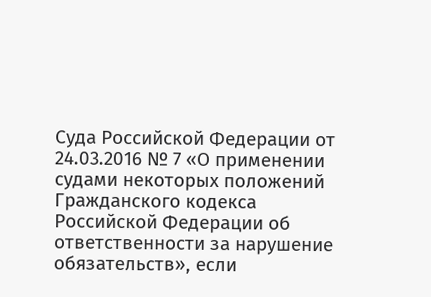Суда Российской Федерации от 24.03.2016 № 7 «О применении судами некоторых положений Гражданского кодекса Российской Федерации об ответственности за нарушение обязательств», если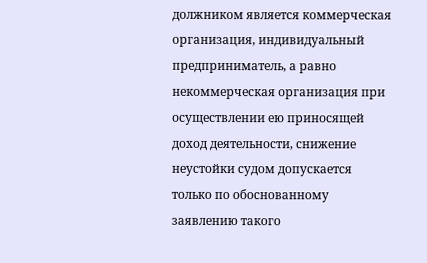должником является коммерческая организация, индивидуальный предприниматель, а равно некоммерческая организация при осуществлении ею приносящей доход деятельности, снижение неустойки судом допускается только по обоснованному заявлению такого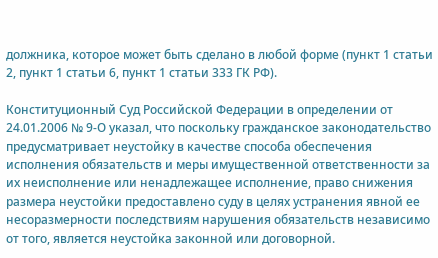должника, которое может быть сделано в любой форме (пункт 1 статьи 2, пункт 1 статьи 6, пункт 1 статьи 333 ГК РФ).

Конституционный Суд Российской Федерации в определении от 24.01.2006 № 9-О указал, что поскольку гражданское законодательство предусматривает неустойку в качестве способа обеспечения исполнения обязательств и меры имущественной ответственности за их неисполнение или ненадлежащее исполнение, право снижения размера неустойки предоставлено суду в целях устранения явной ее несоразмерности последствиям нарушения обязательств независимо от того, является неустойка законной или договорной.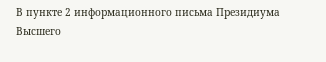В пункте 2 информационного письма Президиума Высшего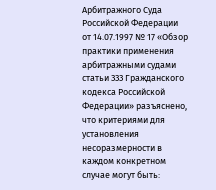Арбитражного Суда Российской Федерации от 14.07.1997 № 17 «Обзор практики применения арбитражными судами статьи 333 Гражданского кодекса Российской Федерации» разъяснено, что критериями для установления несоразмерности в каждом конкретном случае могут быть: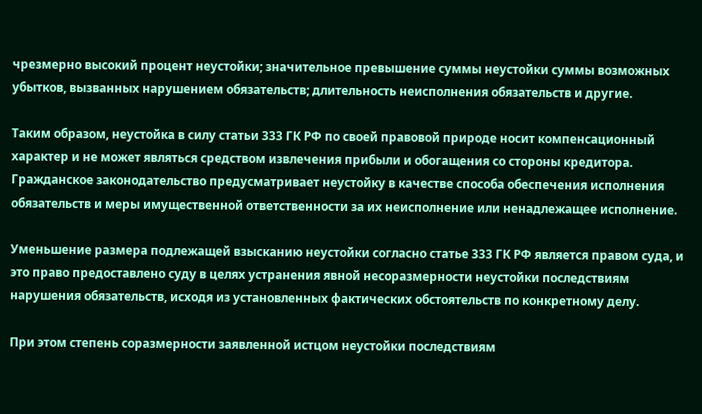чрезмерно высокий процент неустойки; значительное превышение суммы неустойки суммы возможных убытков, вызванных нарушением обязательств; длительность неисполнения обязательств и другие.

Таким образом, неустойка в силу статьи 333 ГК РФ по своей правовой природе носит компенсационный характер и не может являться средством извлечения прибыли и обогащения со стороны кредитора. Гражданское законодательство предусматривает неустойку в качестве способа обеспечения исполнения обязательств и меры имущественной ответственности за их неисполнение или ненадлежащее исполнение.

Уменьшение размера подлежащей взысканию неустойки согласно статье 333 ГК РФ является правом суда, и это право предоставлено суду в целях устранения явной несоразмерности неустойки последствиям нарушения обязательств, исходя из установленных фактических обстоятельств по конкретному делу.

При этом степень соразмерности заявленной истцом неустойки последствиям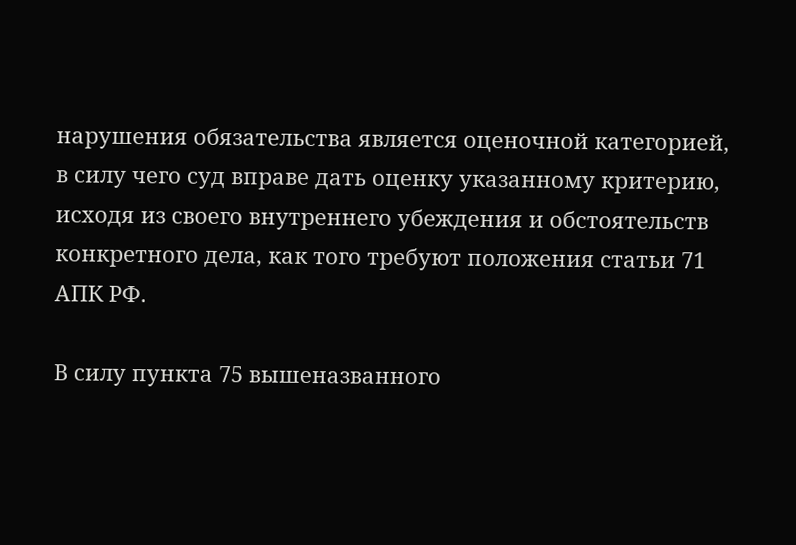нарушения обязательства является оценочной категорией, в силу чего суд вправе дать оценку указанному критерию, исходя из своего внутреннего убеждения и обстоятельств конкретного дела, как того требуют положения статьи 71 АПК РФ.

В силу пункта 75 вышеназванного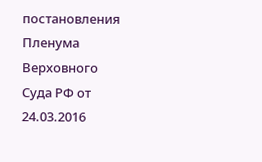постановления Пленума Верховного Суда РФ от 24.03.2016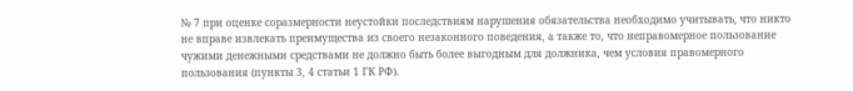№ 7 при оценке соразмерности неустойки последствиям нарушения обязательства необходимо учитывать, что никто не вправе извлекать преимущества из своего незаконного поведения, а также то, что неправомерное пользование чужими денежными средствами не должно быть более выгодным для должника, чем условия правомерного пользования (пункты 3, 4 статьи 1 ГК РФ).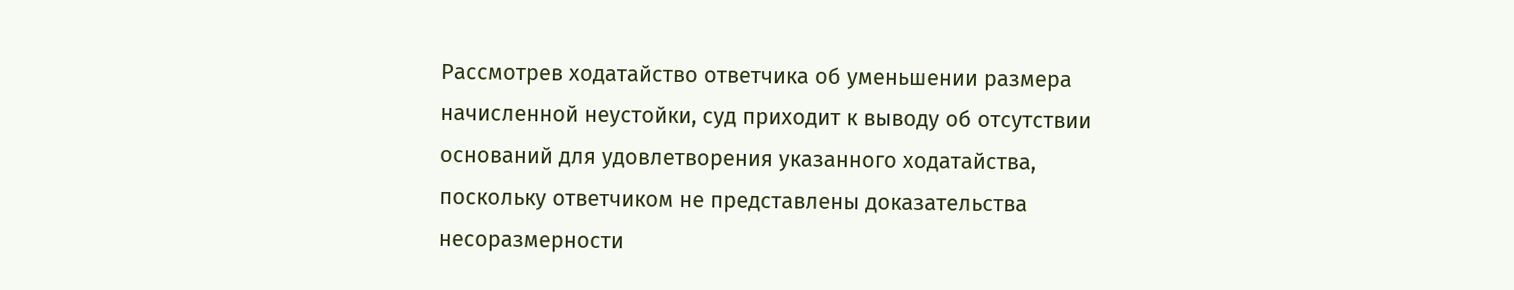Рассмотрев ходатайство ответчика об уменьшении размера начисленной неустойки, суд приходит к выводу об отсутствии оснований для удовлетворения указанного ходатайства, поскольку ответчиком не представлены доказательства несоразмерности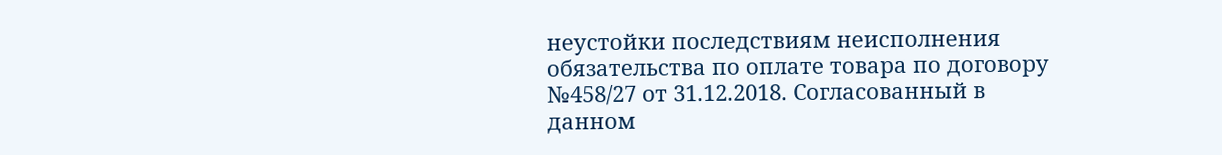неустойки последствиям неисполнения обязательства по оплате товара по договору №458/27 от 31.12.2018. Согласованный в данном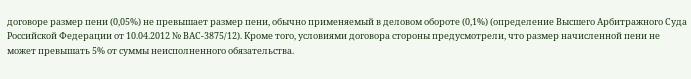договоре размер пени (0,05%) не превышает размер пени, обычно применяемый в деловом обороте (0,1%) (определение Высшего Арбитражного Суда Российской Федерации от 10.04.2012 № ВАС-3875/12). Кроме того, условиями договора стороны предусмотрели, что размер начисленной пени не может превышать 5% от суммы неисполненного обязательства.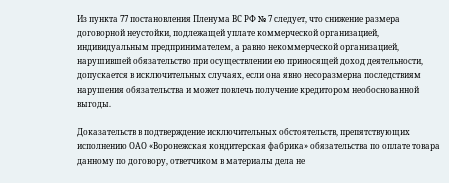Из пункта 77 постановления Пленума ВС РФ № 7 следует, что снижение размера договорной неустойки, подлежащей уплате коммерческой организацией, индивидуальным предпринимателем, а равно некоммерческой организацией, нарушившей обязательство при осуществлении ею приносящей доход деятельности, допускается в исключительных случаях, если она явно несоразмерна последствиям нарушения обязательства и может повлечь получение кредитором необоснованной выгоды.

Доказательств в подтверждение исключительных обстоятельств, препятствующих исполнению ОАО «Воронежская кондитерская фабрика» обязательства по оплате товара данному по договору, ответчиком в материалы дела не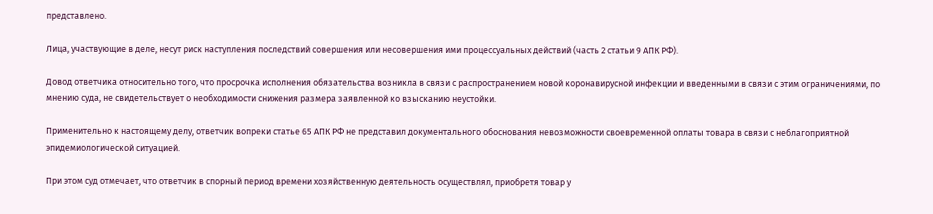представлено.

Лица, участвующие в деле, несут риск наступления последствий совершения или несовершения ими процессуальных действий (часть 2 статьи 9 АПК РФ).

Довод ответчика относительно того, что просрочка исполнения обязательства возникла в связи с распространением новой коронавирусной инфекции и введенными в связи с этим ограничениями, по мнению суда, не свидетельствует о необходимости снижения размера заявленной ко взысканию неустойки.

Применительно к настоящему делу, ответчик вопреки статье 65 АПК РФ не представил документального обоснования невозможности своевременной оплаты товара в связи с неблагоприятной эпидемиологической ситуацией.

При этом суд отмечает, что ответчик в спорный период времени хозяйственную деятельность осуществлял, приобретя товар у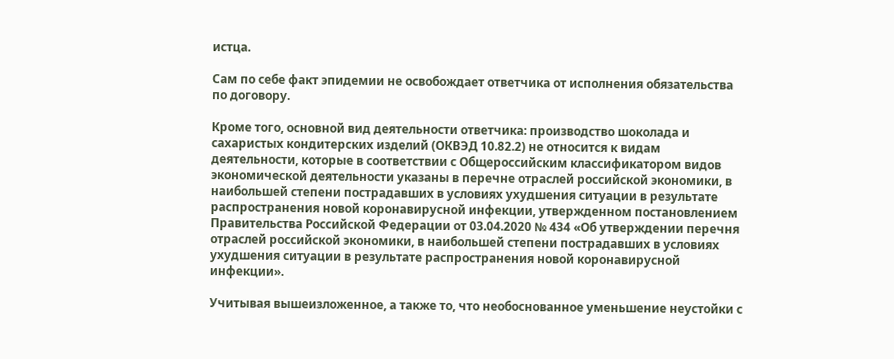истца.

Сам по себе факт эпидемии не освобождает ответчика от исполнения обязательства по договору.

Кроме того, основной вид деятельности ответчика: производство шоколада и сахаристых кондитерских изделий (ОКВЭД 10.82.2) не относится к видам деятельности, которые в соответствии с Общероссийским классификатором видов экономической деятельности указаны в перечне отраслей российской экономики, в наибольшей степени пострадавших в условиях ухудшения ситуации в результате распространения новой коронавирусной инфекции, утвержденном постановлением Правительства Российской Федерации от 03.04.2020 № 434 «Об утверждении перечня отраслей российской экономики, в наибольшей степени пострадавших в условиях ухудшения ситуации в результате распространения новой коронавирусной инфекции».

Учитывая вышеизложенное, а также то, что необоснованное уменьшение неустойки с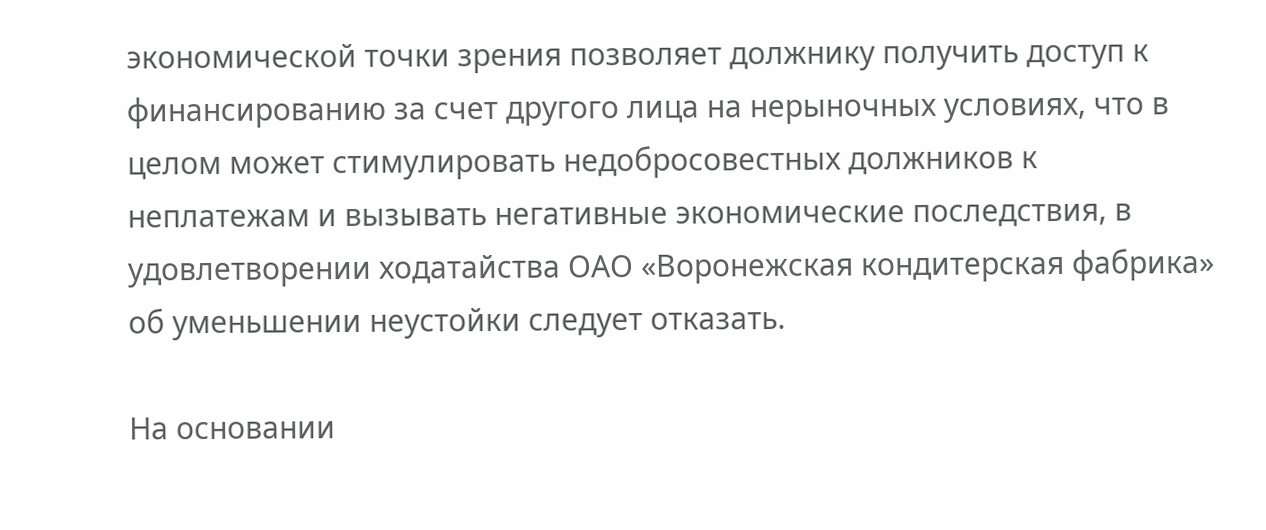экономической точки зрения позволяет должнику получить доступ к финансированию за счет другого лица на нерыночных условиях, что в целом может стимулировать недобросовестных должников к неплатежам и вызывать негативные экономические последствия, в удовлетворении ходатайства ОАО «Воронежская кондитерская фабрика» об уменьшении неустойки следует отказать.

На основании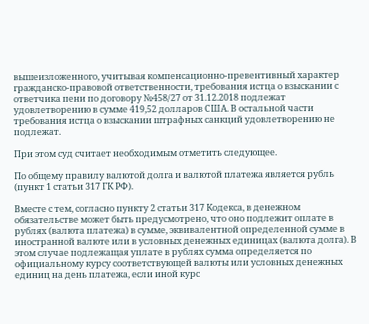вышеизложенного, учитывая компенсационно-превентивный характер гражданско-правовой ответственности, требования истца о взыскании с ответчика пени по договору №458/27 от 31.12.2018 подлежат удовлетворению в сумме 419,52 долларов США. В остальной части требования истца о взыскании штрафных санкций удовлетворению не подлежат.

При этом суд считает необходимым отметить следующее.

По общему правилу валютой долга и валютой платежа является рубль (пункт 1 статьи 317 ГК РФ).

Вместе с тем, согласно пункту 2 статьи 317 Кодекса, в денежном обязательстве может быть предусмотрено, что оно подлежит оплате в рублях (валюта платежа) в сумме, эквивалентной определенной сумме в иностранной валюте или в условных денежных единицах (валюта долга). В этом случае подлежащая уплате в рублях сумма определяется по официальному курсу соответствующей валюты или условных денежных единиц на день платежа, если иной курс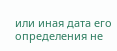или иная дата его определения не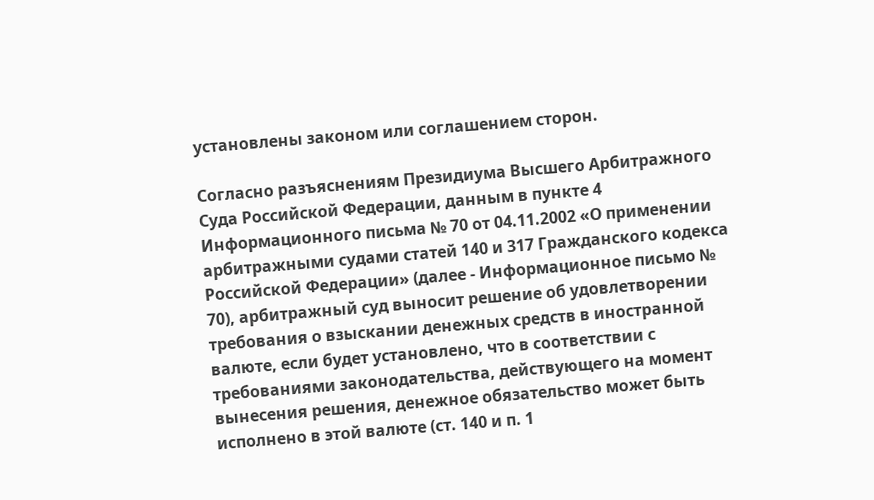установлены законом или соглашением сторон.

Согласно разъяснениям Президиума Высшего Арбитражного Суда Российской Федерации, данным в пункте 4 Информационного письма № 70 от 04.11.2002 «О применении арбитражными судами статей 140 и 317 Гражданского кодекса Российской Федерации» (далее - Информационное письмо № 70), арбитражный суд выносит решение об удовлетворении требования о взыскании денежных средств в иностранной валюте, если будет установлено, что в соответствии с требованиями законодательства, действующего на момент вынесения решения, денежное обязательство может быть исполнено в этой валюте (ст. 140 и п. 1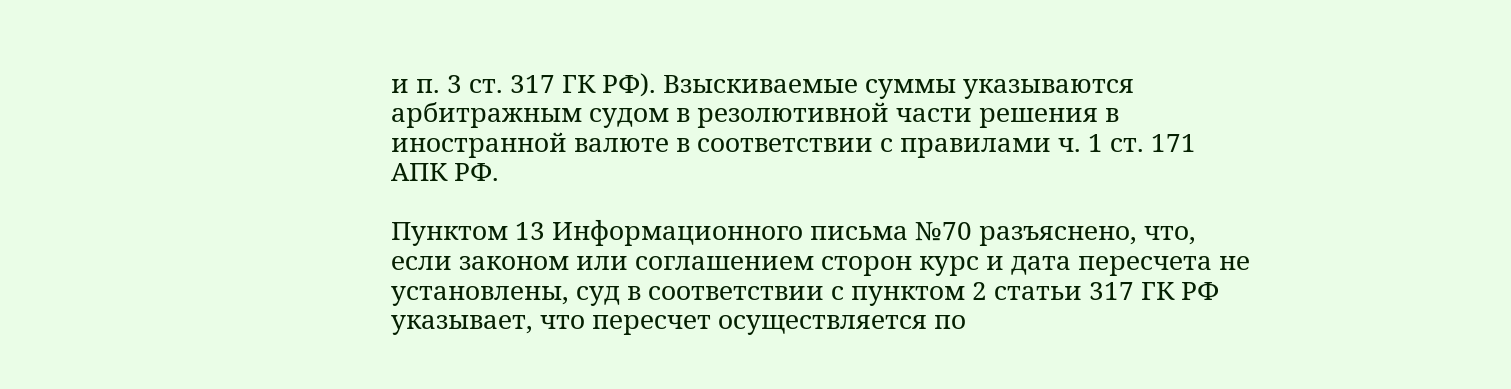и п. 3 ст. 317 ГК РФ). Взыскиваемые суммы указываются арбитражным судом в резолютивной части решения в иностранной валюте в соответствии с правилами ч. 1 ст. 171 АПК РФ.

Пунктом 13 Информационного письма №70 разъяснено, что, если законом или соглашением сторон курс и дата пересчета не установлены, суд в соответствии с пунктом 2 статьи 317 ГК РФ указывает, что пересчет осуществляется по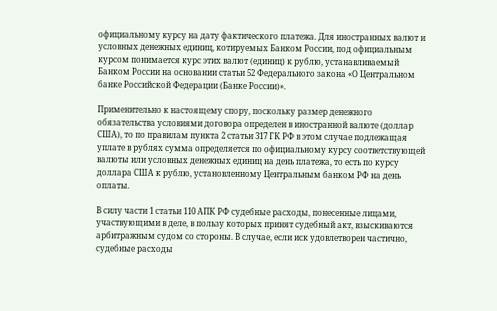официальному курсу на дату фактического платежа. Для иностранных валют и условных денежных единиц, котируемых Банком России, под официальным курсом понимается курс этих валют (единиц) к рублю, устанавливаемый Банком России на основании статьи 52 Федерального закона «О Центральном банке Российской Федерации (Банке России)».

Применительно к настоящему спору, поскольку размер денежного обязательства условиями договора определен в иностранной валюте (доллар США), то по правилам пункта 2 статьи 317 ГК РФ в этом случае подлежащая уплате в рублях сумма определяется по официальному курсу соответствующей валюты или условных денежных единиц на день платежа, то есть по курсу доллара США к рублю, установленному Центральным банком РФ на день оплаты.

В силу части 1 статьи 110 АПК РФ судебные расходы, понесенные лицами, участвующими в деле, в пользу которых принят судебный акт, взыскиваются арбитражным судом со стороны. В случае, если иск удовлетворен частично, судебные расходы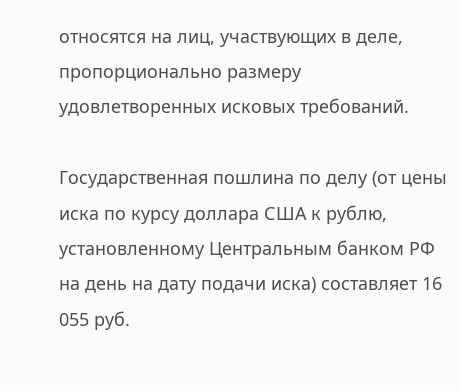относятся на лиц, участвующих в деле, пропорционально размеру удовлетворенных исковых требований.

Государственная пошлина по делу (от цены иска по курсу доллара США к рублю, установленному Центральным банком РФ на день на дату подачи иска) составляет 16 055 руб.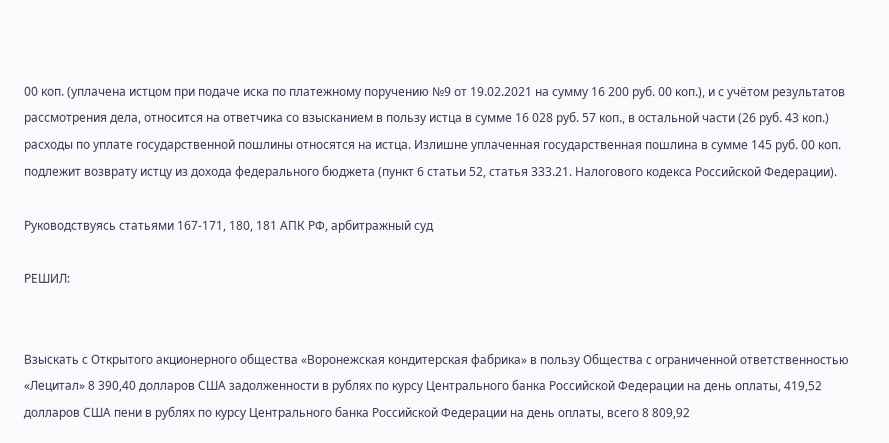00 коп. (уплачена истцом при подаче иска по платежному поручению №9 от 19.02.2021 на сумму 16 200 руб. 00 коп.), и с учётом результатов рассмотрения дела, относится на ответчика со взысканием в пользу истца в сумме 16 028 руб. 57 коп., в остальной части (26 руб. 43 коп.) расходы по уплате государственной пошлины относятся на истца. Излишне уплаченная государственная пошлина в сумме 145 руб. 00 коп. подлежит возврату истцу из дохода федерального бюджета (пункт 6 статьи 52, статья 333.21. Налогового кодекса Российской Федерации).

Руководствуясь статьями 167-171, 180, 181 АПК РФ, арбитражный суд

РЕШИЛ:


Взыскать с Открытого акционерного общества «Воронежская кондитерская фабрика» в пользу Общества с ограниченной ответственностью «Лецитал» 8 390,40 долларов США задолженности в рублях по курсу Центрального банка Российской Федерации на день оплаты, 419,52 долларов США пени в рублях по курсу Центрального банка Российской Федерации на день оплаты, всего 8 809,92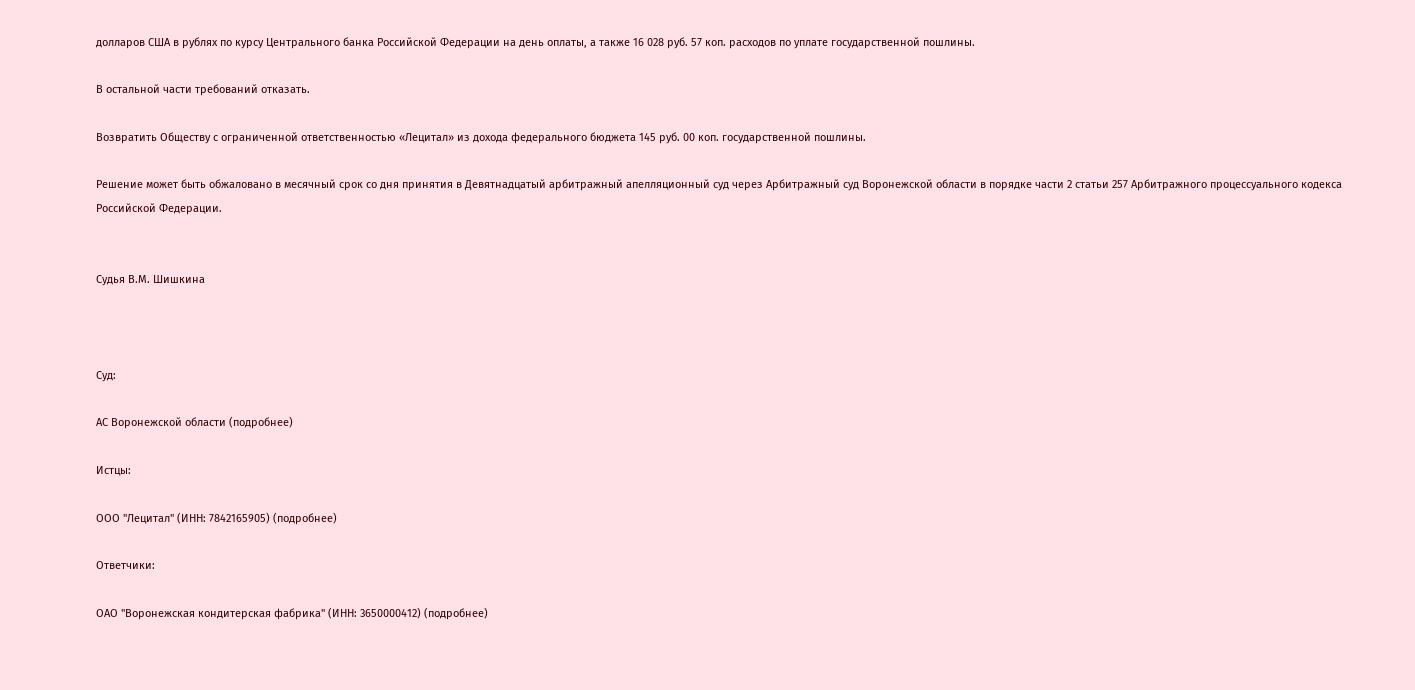долларов США в рублях по курсу Центрального банка Российской Федерации на день оплаты, а также 16 028 руб. 57 коп. расходов по уплате государственной пошлины.

В остальной части требований отказать.

Возвратить Обществу с ограниченной ответственностью «Лецитал» из дохода федерального бюджета 145 руб. 00 коп. государственной пошлины.

Решение может быть обжаловано в месячный срок со дня принятия в Девятнадцатый арбитражный апелляционный суд через Арбитражный суд Воронежской области в порядке части 2 статьи 257 Арбитражного процессуального кодекса Российской Федерации.


Судья В.М. Шишкина



Суд:

АС Воронежской области (подробнее)

Истцы:

ООО "Лецитал" (ИНН: 7842165905) (подробнее)

Ответчики:

ОАО "Воронежская кондитерская фабрика" (ИНН: 3650000412) (подробнее)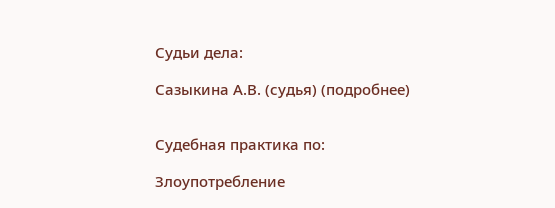Судьи дела:

Сазыкина А.В. (судья) (подробнее)


Судебная практика по:

Злоупотребление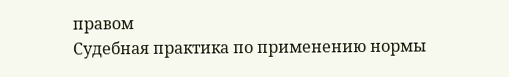правом
Судебная практика по применению нормы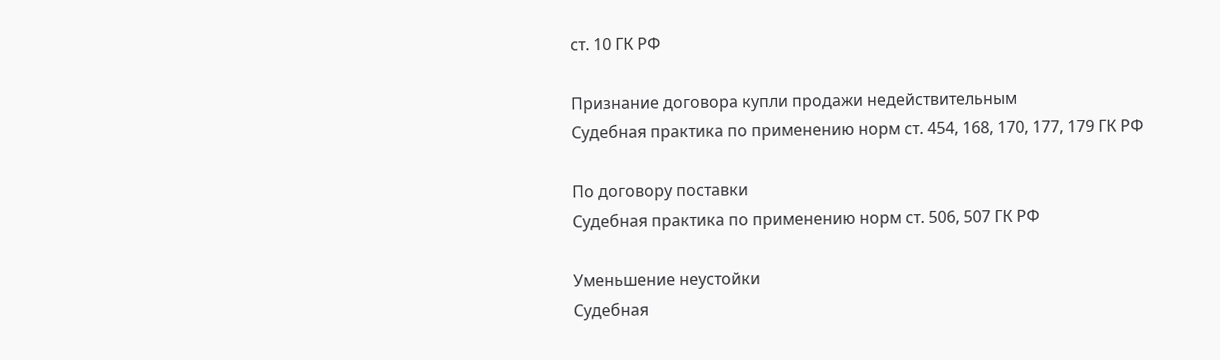ст. 10 ГК РФ

Признание договора купли продажи недействительным
Судебная практика по применению норм ст. 454, 168, 170, 177, 179 ГК РФ

По договору поставки
Судебная практика по применению норм ст. 506, 507 ГК РФ

Уменьшение неустойки
Судебная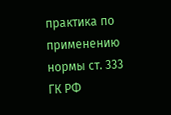практика по применению нормы ст. 333 ГК РФ